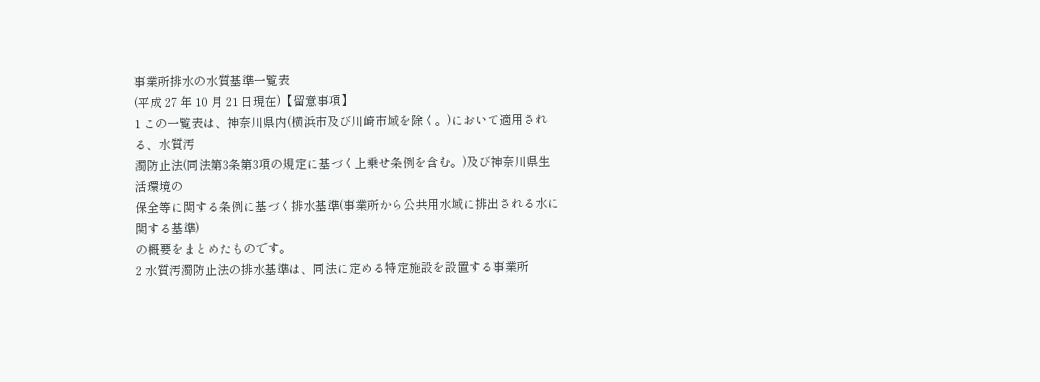事業所排水の水質基準一覧表
(平成 27 年 10 月 21 日現在)【留意事項】
1 この一覧表は、神奈川県内(横浜市及び川崎市域を除く。)において適用される、水質汚
濁防止法(同法第3条第3項の規定に基づく上乗せ条例を含む。)及び神奈川県生活環境の
保全等に関する条例に基づく排水基準(事業所から公共用水域に排出される水に関する基準)
の概要をまとめたものです。
2 水質汚濁防止法の排水基準は、同法に定める特定施設を設置する事業所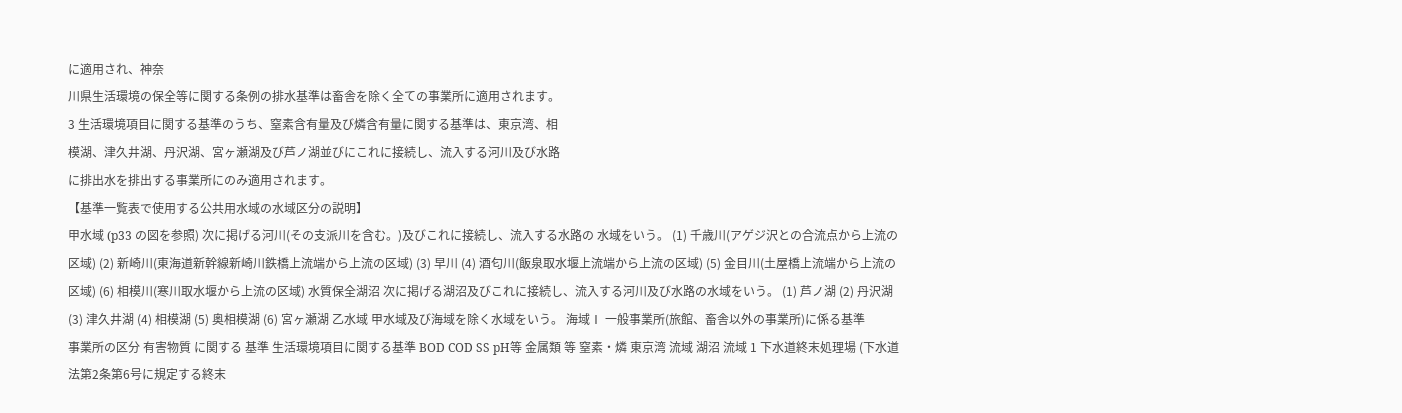に適用され、神奈
川県生活環境の保全等に関する条例の排水基準は畜舎を除く全ての事業所に適用されます。
3 生活環境項目に関する基準のうち、窒素含有量及び燐含有量に関する基準は、東京湾、相
模湖、津久井湖、丹沢湖、宮ヶ瀬湖及び芦ノ湖並びにこれに接続し、流入する河川及び水路
に排出水を排出する事業所にのみ適用されます。
【基準一覧表で使用する公共用水域の水域区分の説明】
甲水域 (p33 の図を参照) 次に掲げる河川(その支派川を含む。)及びこれに接続し、流入する水路の 水域をいう。 (1) 千歳川(アゲジ沢との合流点から上流の区域) (2) 新崎川(東海道新幹線新崎川鉄橋上流端から上流の区域) (3) 早川 (4) 酒匂川(飯泉取水堰上流端から上流の区域) (5) 金目川(土屋橋上流端から上流の区域) (6) 相模川(寒川取水堰から上流の区域) 水質保全湖沼 次に掲げる湖沼及びこれに接続し、流入する河川及び水路の水域をいう。 (1) 芦ノ湖 (2) 丹沢湖 (3) 津久井湖 (4) 相模湖 (5) 奥相模湖 (6) 宮ヶ瀬湖 乙水域 甲水域及び海域を除く水域をいう。 海域Ⅰ 一般事業所(旅館、畜舎以外の事業所)に係る基準
事業所の区分 有害物質 に関する 基準 生活環境項目に関する基準 BOD COD SS pH等 金属類 等 窒素・燐 東京湾 流域 湖沼 流域 1 下水道終末処理場 (下水道法第2条第6号に規定する終末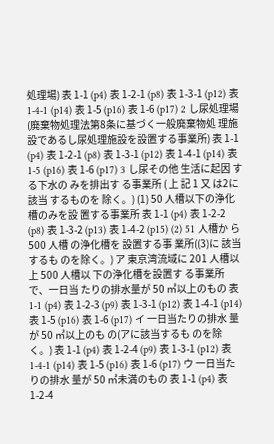処理場) 表 1-1 (p4) 表 1-2-1 (p8) 表 1-3-1 (p12) 表 1-4-1 (p14) 表 1-5 (p16) 表 1-6 (p17) 2 し尿処理場(廃棄物処理法第8条に基づく一般廃棄物処 理施設であるし尿処理施設を設置する事業所) 表 1-1 (p4) 表 1-2-1 (p8) 表 1-3-1 (p12) 表 1-4-1 (p14) 表 1-5 (p16) 表 1-6 (p17) 3 し尿その他 生活に起因 する下水の みを排出す る事業所 ( 上 記 1 又 は2に該当 するものを 除く。) (1) 50 人槽以下の浄化槽のみを設 置する事業所 表 1-1 (p4) 表 1-2-2 (p8) 表 1-3-2 (p13) 表 1-4-2 (p15) (2) 51 人槽か ら 500 人槽 の浄化槽を 設置する事 業所((3)に 該当するも のを除く。) ア 東京湾流域に 201 人槽以上 500 人槽以 下の浄化槽を設置す る事業所で、一日当 たりの排水量が 50 ㎥以上のもの 表 1-1 (p4) 表 1-2-3 (p9) 表 1-3-1 (p12) 表 1-4-1 (p14) 表 1-5 (p16) 表 1-6 (p17) イ 一日当たりの排水 量が 50 ㎥以上のも の(アに該当するも のを除く。) 表 1-1 (p4) 表 1-2-4 (p9) 表 1-3-1 (p12) 表 1-4-1 (p14) 表 1-5 (p16) 表 1-6 (p17) ウ 一日当たりの排水 量が 50 ㎥未満のもの 表 1-1 (p4) 表 1-2-4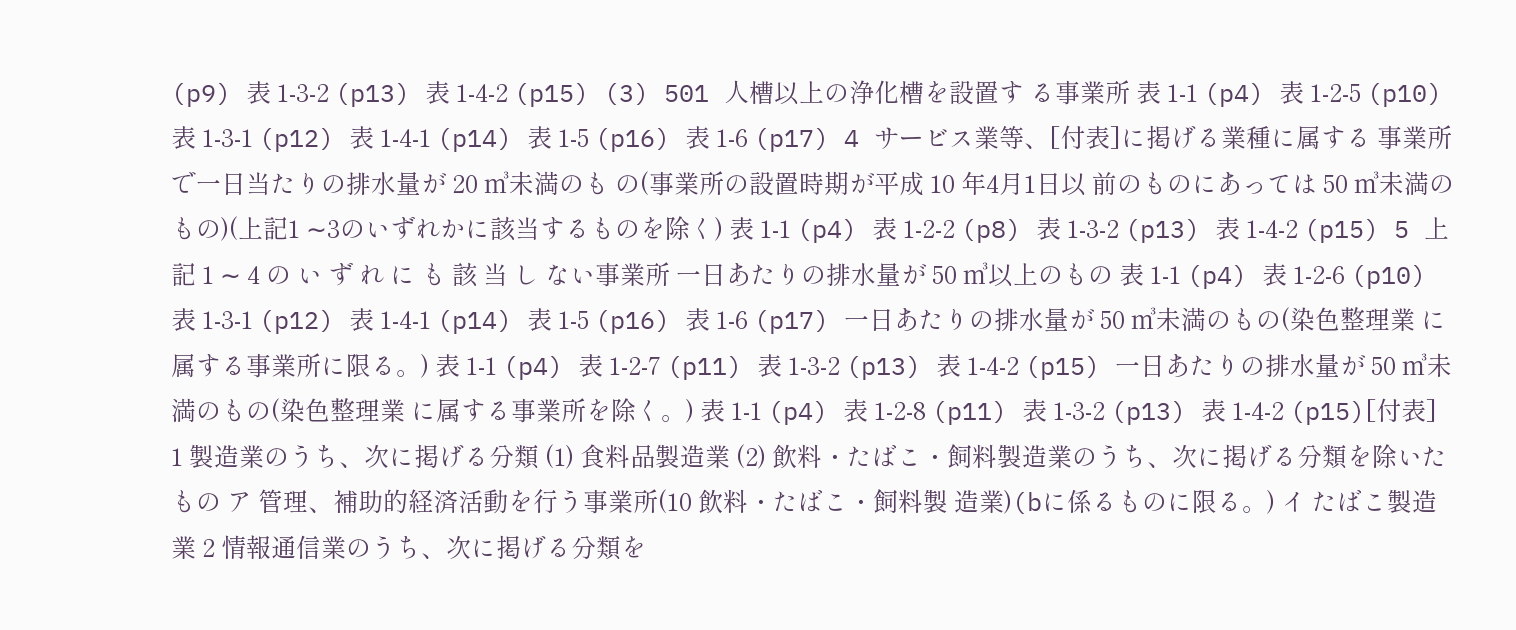(p9) 表 1-3-2 (p13) 表 1-4-2 (p15) (3) 501 人槽以上の浄化槽を設置す る事業所 表 1-1 (p4) 表 1-2-5 (p10) 表 1-3-1 (p12) 表 1-4-1 (p14) 表 1-5 (p16) 表 1-6 (p17) 4 サービス業等、[付表]に掲げる業種に属する 事業所で一日当たりの排水量が 20 ㎥未満のも の(事業所の設置時期が平成 10 年4月1日以 前のものにあっては 50 ㎥未満のもの)(上記1 ∼3のいずれかに該当するものを除く) 表 1-1 (p4) 表 1-2-2 (p8) 表 1-3-2 (p13) 表 1-4-2 (p15) 5 上 記 1 ∼ 4 の い ず れ に も 該 当 し ない事業所 一日あたりの排水量が 50 ㎥以上のもの 表 1-1 (p4) 表 1-2-6 (p10) 表 1-3-1 (p12) 表 1-4-1 (p14) 表 1-5 (p16) 表 1-6 (p17) 一日あたりの排水量が 50 ㎥未満のもの(染色整理業 に属する事業所に限る。) 表 1-1 (p4) 表 1-2-7 (p11) 表 1-3-2 (p13) 表 1-4-2 (p15) 一日あたりの排水量が 50 ㎥未満のもの(染色整理業 に属する事業所を除く。) 表 1-1 (p4) 表 1-2-8 (p11) 表 1-3-2 (p13) 表 1-4-2 (p15)[付表]
1 製造業のうち、次に掲げる分類 (1) 食料品製造業 (2) 飲料・たばこ・飼料製造業のうち、次に掲げる分類を除いたもの ア 管理、補助的経済活動を行う事業所(10 飲料・たばこ・飼料製 造業)(bに係るものに限る。) イ たばこ製造業 2 情報通信業のうち、次に掲げる分類を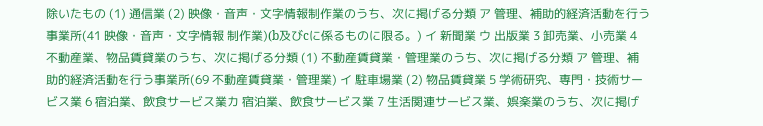除いたもの (1) 通信業 (2) 映像・音声・文字情報制作業のうち、次に掲げる分類 ア 管理、補助的経済活動を行う事業所(41 映像・音声・文字情報 制作業)(b及びcに係るものに限る。) イ 新聞業 ウ 出版業 3 卸売業、小売業 4 不動産業、物品賃貸業のうち、次に掲げる分類 (1) 不動産賃貸業・管理業のうち、次に掲げる分類 ア 管理、補助的経済活動を行う事業所(69 不動産賃貸業・管理業) イ 駐車場業 (2) 物品賃貸業 5 学術研究、専門・技術サービス業 6 宿泊業、飲食サービス業カ 宿泊業、飲食サービス業 7 生活関連サービス業、娯楽業のうち、次に掲げ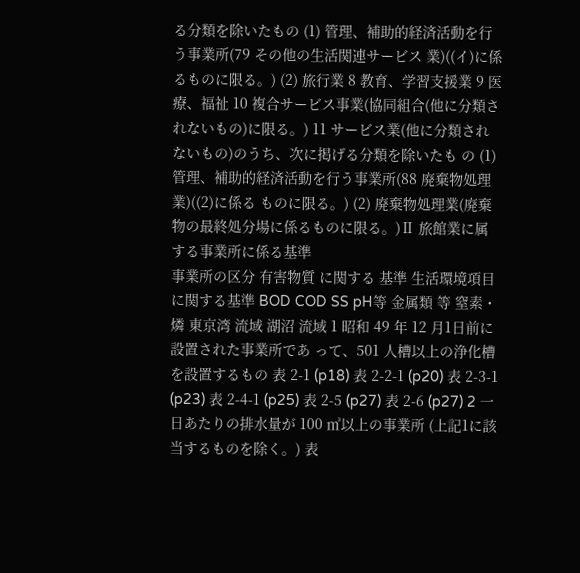る分類を除いたもの (1) 管理、補助的経済活動を行う事業所(79 その他の生活関連サービス 業)((イ)に係るものに限る。) (2) 旅行業 8 教育、学習支援業 9 医療、福祉 10 複合サービス事業(協同組合(他に分類されないもの)に限る。) 11 サービス業(他に分類されないもの)のうち、次に掲げる分類を除いたも の (1) 管理、補助的経済活動を行う事業所(88 廃棄物処理業)((2)に係る ものに限る。) (2) 廃棄物処理業(廃棄物の最終処分場に係るものに限る。)Ⅱ 旅館業に属する事業所に係る基準
事業所の区分 有害物質 に関する 基準 生活環境項目に関する基準 BOD COD SS pH等 金属類 等 窒素・燐 東京湾 流域 湖沼 流域 1 昭和 49 年 12 月1日前に設置された事業所であ って、501 人槽以上の浄化槽を設置するもの 表 2-1 (p18) 表 2-2-1 (p20) 表 2-3-1 (p23) 表 2-4-1 (p25) 表 2-5 (p27) 表 2-6 (p27) 2 一日あたりの排水量が 100 ㎥以上の事業所 (上記1に該当するものを除く。) 表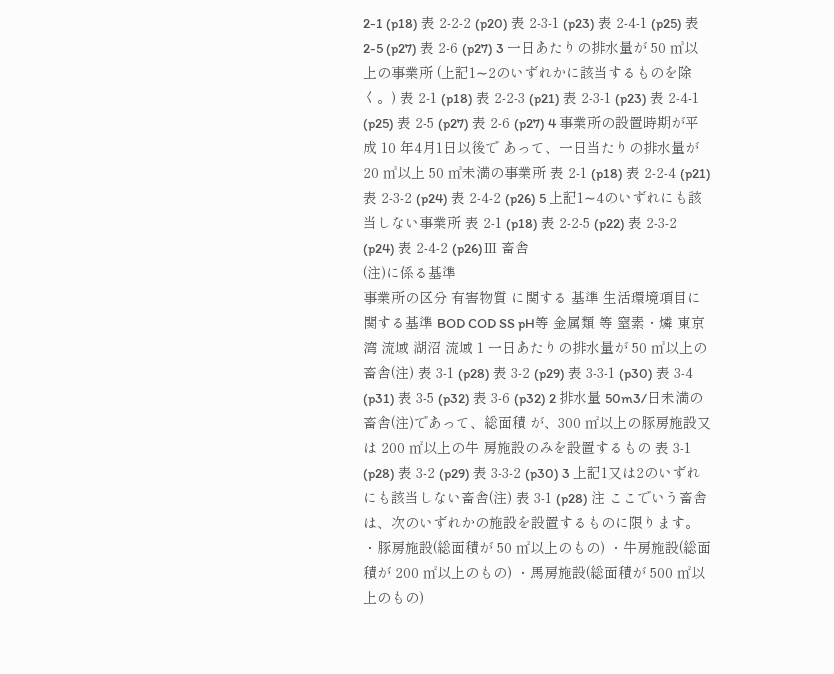2-1 (p18) 表 2-2-2 (p20) 表 2-3-1 (p23) 表 2-4-1 (p25) 表 2-5 (p27) 表 2-6 (p27) 3 一日あたりの排水量が 50 ㎥以上の事業所 (上記1∼2のいずれかに該当するものを除 く。) 表 2-1 (p18) 表 2-2-3 (p21) 表 2-3-1 (p23) 表 2-4-1 (p25) 表 2-5 (p27) 表 2-6 (p27) 4 事業所の設置時期が平成 10 年4月1日以後で あって、一日当たりの排水量が 20 ㎥以上 50 ㎥未満の事業所 表 2-1 (p18) 表 2-2-4 (p21) 表 2-3-2 (p24) 表 2-4-2 (p26) 5 上記1∼4のいずれにも該当しない事業所 表 2-1 (p18) 表 2-2-5 (p22) 表 2-3-2 (p24) 表 2-4-2 (p26)Ⅲ 畜舎
(注)に係る基準
事業所の区分 有害物質 に関する 基準 生活環境項目に関する基準 BOD COD SS pH等 金属類 等 窒素・燐 東京湾 流域 湖沼 流域 1 一日あたりの排水量が 50 ㎥以上の畜舎(注) 表 3-1 (p28) 表 3-2 (p29) 表 3-3-1 (p30) 表 3-4 (p31) 表 3-5 (p32) 表 3-6 (p32) 2 排水量 50m3/日未満の畜舎(注)であって、総面積 が、300 ㎡以上の豚房施設又は 200 ㎡以上の牛 房施設のみを設置するもの 表 3-1 (p28) 表 3-2 (p29) 表 3-3-2 (p30) 3 上記1又は2のいずれにも該当しない畜舎(注) 表 3-1 (p28) 注 ここでいう畜舎は、次のいずれかの施設を設置するものに限ります。 ・豚房施設(総面積が 50 ㎡以上のもの) ・牛房施設(総面積が 200 ㎡以上のもの) ・馬房施設(総面積が 500 ㎡以上のもの)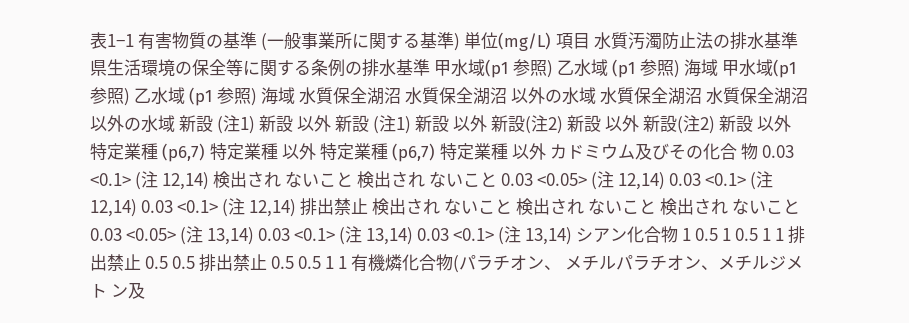表1−1 有害物質の基準 (一般事業所に関する基準) 単位(mg/L) 項目 水質汚濁防止法の排水基準 県生活環境の保全等に関する条例の排水基準 甲水域(p1 参照) 乙水域 (p1 参照) 海域 甲水域(p1 参照) 乙水域 (p1 参照) 海域 水質保全湖沼 水質保全湖沼 以外の水域 水質保全湖沼 水質保全湖沼 以外の水域 新設 (注1) 新設 以外 新設 (注1) 新設 以外 新設(注2) 新設 以外 新設(注2) 新設 以外 特定業種 (p6,7) 特定業種 以外 特定業種 (p6,7) 特定業種 以外 カドミウム及びその化合 物 0.03 <0.1> (注 12,14) 検出され ないこと 検出され ないこと 0.03 <0.05> (注 12,14) 0.03 <0.1> (注 12,14) 0.03 <0.1> (注 12,14) 排出禁止 検出され ないこと 検出され ないこと 検出され ないこと 0.03 <0.05> (注 13,14) 0.03 <0.1> (注 13,14) 0.03 <0.1> (注 13,14) シアン化合物 1 0.5 1 0.5 1 1 排出禁止 0.5 0.5 排出禁止 0.5 0.5 1 1 有機燐化合物(パラチオン、 メチルパラチオン、メチルジメト ン及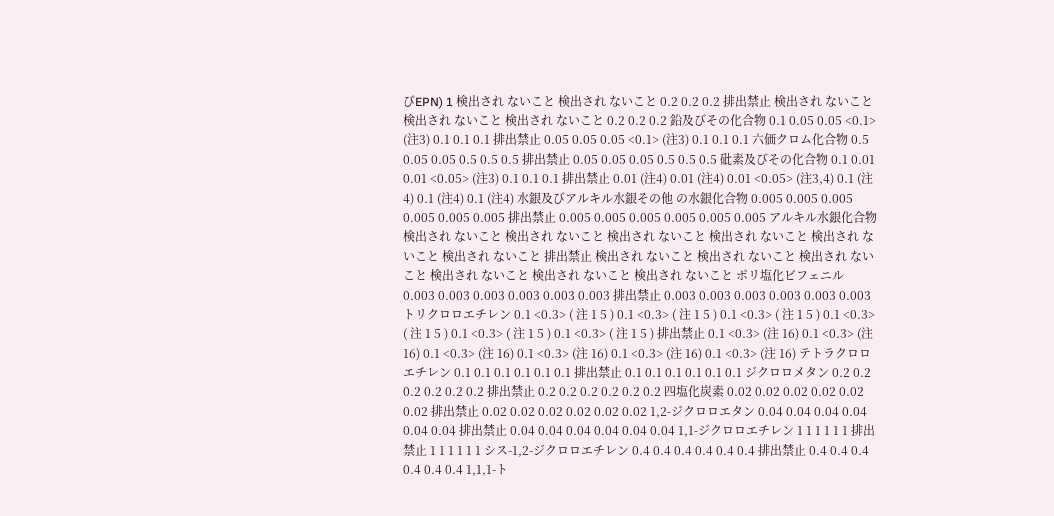びEPN) 1 検出され ないこと 検出され ないこと 0.2 0.2 0.2 排出禁止 検出され ないこと 検出され ないこと 検出され ないこと 0.2 0.2 0.2 鉛及びその化合物 0.1 0.05 0.05 <0.1> (注3) 0.1 0.1 0.1 排出禁止 0.05 0.05 0.05 <0.1> (注3) 0.1 0.1 0.1 六価クロム化合物 0.5 0.05 0.05 0.5 0.5 0.5 排出禁止 0.05 0.05 0.05 0.5 0.5 0.5 砒素及びその化合物 0.1 0.01 0.01 <0.05> (注3) 0.1 0.1 0.1 排出禁止 0.01 (注4) 0.01 (注4) 0.01 <0.05> (注3,4) 0.1 (注4) 0.1 (注4) 0.1 (注4) 水銀及びアルキル水銀その他 の水銀化合物 0.005 0.005 0.005 0.005 0.005 0.005 排出禁止 0.005 0.005 0.005 0.005 0.005 0.005 アルキル水銀化合物 検出され ないこと 検出され ないこと 検出され ないこと 検出され ないこと 検出され ないこと 検出され ないこと 排出禁止 検出され ないこと 検出され ないこと 検出され ないこと 検出され ないこと 検出され ないこと 検出され ないこと ポリ塩化ビフェニル 0.003 0.003 0.003 0.003 0.003 0.003 排出禁止 0.003 0.003 0.003 0.003 0.003 0.003 トリクロロエチレン 0.1 <0.3> ( 注 1 5 ) 0.1 <0.3> ( 注 1 5 ) 0.1 <0.3> ( 注 1 5 ) 0.1 <0.3> ( 注 1 5 ) 0.1 <0.3> ( 注 1 5 ) 0.1 <0.3> ( 注 1 5 ) 排出禁止 0.1 <0.3> (注 16) 0.1 <0.3> (注 16) 0.1 <0.3> (注 16) 0.1 <0.3> (注 16) 0.1 <0.3> (注 16) 0.1 <0.3> (注 16) テトラクロロエチレン 0.1 0.1 0.1 0.1 0.1 0.1 排出禁止 0.1 0.1 0.1 0.1 0.1 0.1 ジクロロメタン 0.2 0.2 0.2 0.2 0.2 0.2 排出禁止 0.2 0.2 0.2 0.2 0.2 0.2 四塩化炭素 0.02 0.02 0.02 0.02 0.02 0.02 排出禁止 0.02 0.02 0.02 0.02 0.02 0.02 1,2-ジクロロエタン 0.04 0.04 0.04 0.04 0.04 0.04 排出禁止 0.04 0.04 0.04 0.04 0.04 0.04 1,1-ジクロロエチレン 1 1 1 1 1 1 排出禁止 1 1 1 1 1 1 シス-1,2-ジクロロエチレン 0.4 0.4 0.4 0.4 0.4 0.4 排出禁止 0.4 0.4 0.4 0.4 0.4 0.4 1,1,1-ト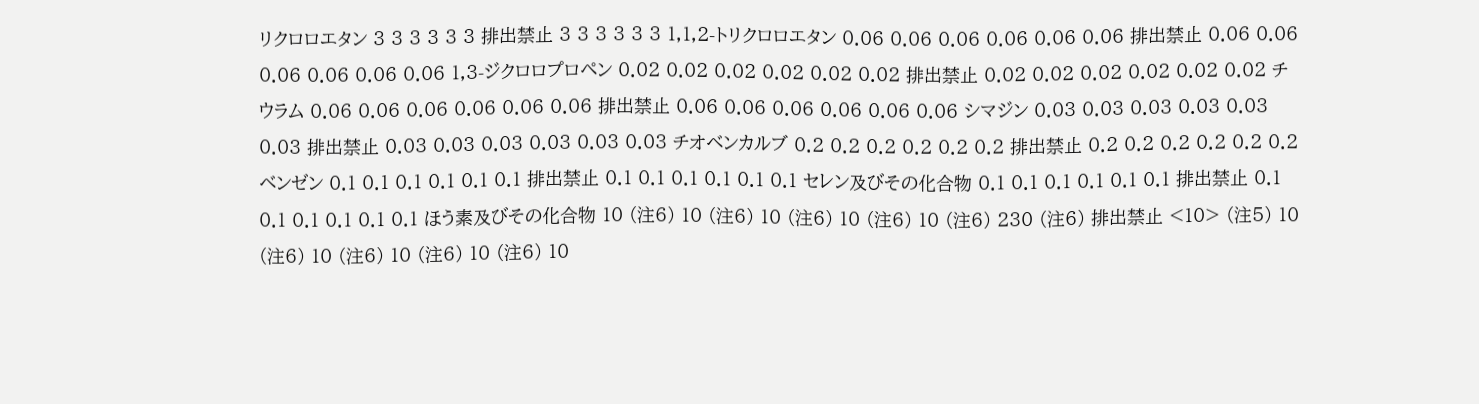リクロロエタン 3 3 3 3 3 3 排出禁止 3 3 3 3 3 3 1,1,2-トリクロロエタン 0.06 0.06 0.06 0.06 0.06 0.06 排出禁止 0.06 0.06 0.06 0.06 0.06 0.06 1,3-ジクロロプロペン 0.02 0.02 0.02 0.02 0.02 0.02 排出禁止 0.02 0.02 0.02 0.02 0.02 0.02 チウラム 0.06 0.06 0.06 0.06 0.06 0.06 排出禁止 0.06 0.06 0.06 0.06 0.06 0.06 シマジン 0.03 0.03 0.03 0.03 0.03 0.03 排出禁止 0.03 0.03 0.03 0.03 0.03 0.03 チオベンカルブ 0.2 0.2 0.2 0.2 0.2 0.2 排出禁止 0.2 0.2 0.2 0.2 0.2 0.2 ベンゼン 0.1 0.1 0.1 0.1 0.1 0.1 排出禁止 0.1 0.1 0.1 0.1 0.1 0.1 セレン及びその化合物 0.1 0.1 0.1 0.1 0.1 0.1 排出禁止 0.1 0.1 0.1 0.1 0.1 0.1 ほう素及びその化合物 10 (注6) 10 (注6) 10 (注6) 10 (注6) 10 (注6) 230 (注6) 排出禁止 <10> (注5) 10 (注6) 10 (注6) 10 (注6) 10 (注6) 10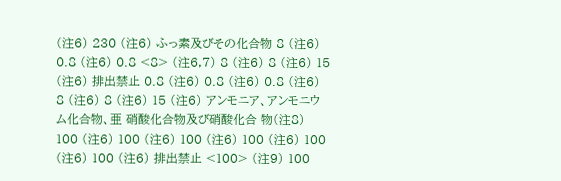(注6) 230 (注6) ふっ素及びその化合物 8 (注6) 0.8 (注6) 0.8 <8> (注6,7) 8 (注6) 8 (注6) 15 (注6) 排出禁止 0.8 (注6) 0.8 (注6) 0.8 (注6) 8 (注6) 8 (注6) 15 (注6) アンモニア、アンモニウム化合物、亜 硝酸化合物及び硝酸化合 物(注8) 100 (注6) 100 (注6) 100 (注6) 100 (注6) 100 (注6) 100 (注6) 排出禁止 <100> (注9) 100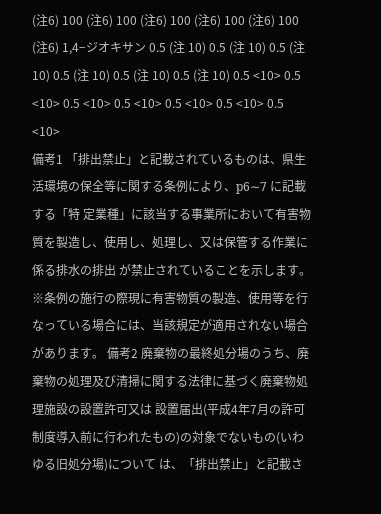(注6) 100 (注6) 100 (注6) 100 (注6) 100 (注6) 100 (注6) 1,4−ジオキサン 0.5 (注 10) 0.5 (注 10) 0.5 (注 10) 0.5 (注 10) 0.5 (注 10) 0.5 (注 10) 0.5 <10> 0.5 <10> 0.5 <10> 0.5 <10> 0.5 <10> 0.5 <10> 0.5 <10>
備考1 「排出禁止」と記載されているものは、県生活環境の保全等に関する条例により、p6∼7 に記載する「特 定業種」に該当する事業所において有害物質を製造し、使用し、処理し、又は保管する作業に係る排水の排出 が禁止されていることを示します。 ※条例の施行の際現に有害物質の製造、使用等を行なっている場合には、当該規定が適用されない場合があります。 備考2 廃棄物の最終処分場のうち、廃棄物の処理及び清掃に関する法律に基づく廃棄物処理施設の設置許可又は 設置届出(平成4年7月の許可制度導入前に行われたもの)の対象でないもの(いわゆる旧処分場)について は、「排出禁止」と記載さ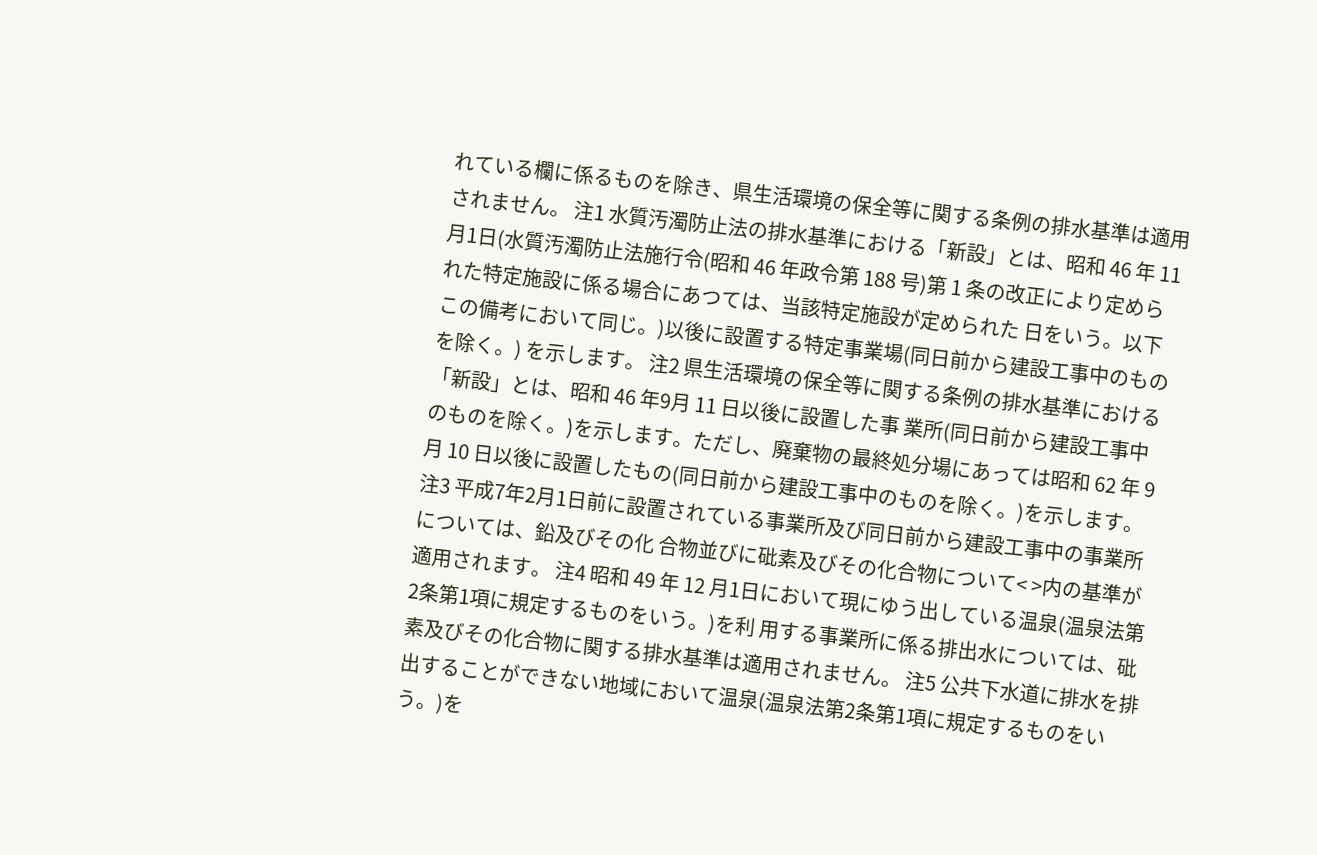れている欄に係るものを除き、県生活環境の保全等に関する条例の排水基準は適用 されません。 注1 水質汚濁防止法の排水基準における「新設」とは、昭和 46 年 11 月1日(水質汚濁防止法施行令(昭和 46 年政令第 188 号)第 1 条の改正により定められた特定施設に係る場合にあつては、当該特定施設が定められた 日をいう。以下この備考において同じ。)以後に設置する特定事業場(同日前から建設工事中のものを除く。) を示します。 注2 県生活環境の保全等に関する条例の排水基準における「新設」とは、昭和 46 年9月 11 日以後に設置した事 業所(同日前から建設工事中のものを除く。)を示します。ただし、廃棄物の最終処分場にあっては昭和 62 年 9月 10 日以後に設置したもの(同日前から建設工事中のものを除く。)を示します。 注3 平成7年2月1日前に設置されている事業所及び同日前から建設工事中の事業所については、鉛及びその化 合物並びに砒素及びその化合物について< >内の基準が適用されます。 注4 昭和 49 年 12 月1日において現にゆう出している温泉(温泉法第2条第1項に規定するものをいう。)を利 用する事業所に係る排出水については、砒素及びその化合物に関する排水基準は適用されません。 注5 公共下水道に排水を排出することができない地域において温泉(温泉法第2条第1項に規定するものをい う。)を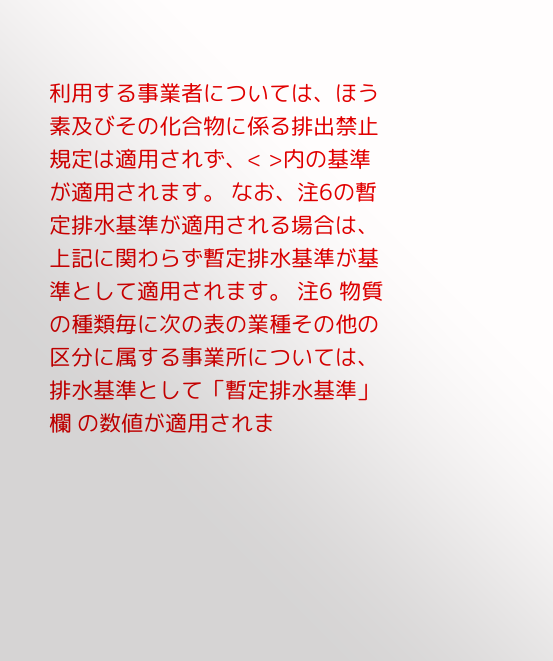利用する事業者については、ほう素及びその化合物に係る排出禁止規定は適用されず、< >内の基準 が適用されます。 なお、注6の暫定排水基準が適用される場合は、上記に関わらず暫定排水基準が基準として適用されます。 注6 物質の種類毎に次の表の業種その他の区分に属する事業所については、排水基準として「暫定排水基準」欄 の数値が適用されま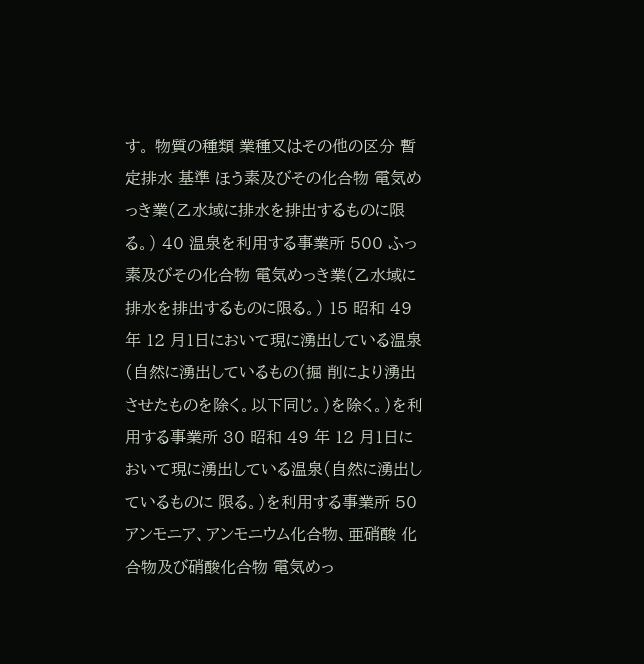す。 物質の種類 業種又はその他の区分 暫定排水 基準 ほう素及びその化合物 電気めっき業(乙水域に排水を排出するものに限る。) 40 温泉を利用する事業所 500 ふっ素及びその化合物 電気めっき業(乙水域に排水を排出するものに限る。) 15 昭和 49 年 12 月1日において現に湧出している温泉(自然に湧出しているもの(掘 削により湧出させたものを除く。以下同じ。)を除く。)を利用する事業所 30 昭和 49 年 12 月1日において現に湧出している温泉(自然に湧出しているものに 限る。)を利用する事業所 50 アンモニア、アンモニウム化合物、亜硝酸 化合物及び硝酸化合物 電気めっ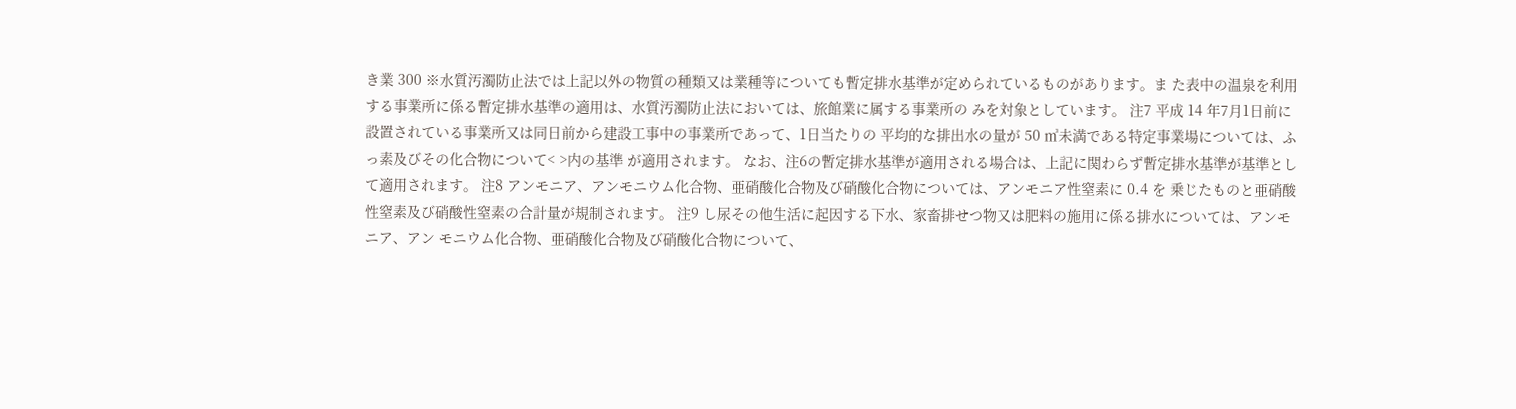き業 300 ※水質汚濁防止法では上記以外の物質の種類又は業種等についても暫定排水基準が定められているものがあります。ま た表中の温泉を利用する事業所に係る暫定排水基準の適用は、水質汚濁防止法においては、旅館業に属する事業所の みを対象としています。 注7 平成 14 年7月1日前に設置されている事業所又は同日前から建設工事中の事業所であって、1日当たりの 平均的な排出水の量が 50 ㎥未満である特定事業場については、ふっ素及びその化合物について< >内の基準 が適用されます。 なお、注6の暫定排水基準が適用される場合は、上記に関わらず暫定排水基準が基準として適用されます。 注8 アンモニア、アンモニウム化合物、亜硝酸化合物及び硝酸化合物については、アンモニア性窒素に 0.4 を 乗じたものと亜硝酸性窒素及び硝酸性窒素の合計量が規制されます。 注9 し尿その他生活に起因する下水、家畜排せつ物又は肥料の施用に係る排水については、アンモニア、アン モニウム化合物、亜硝酸化合物及び硝酸化合物について、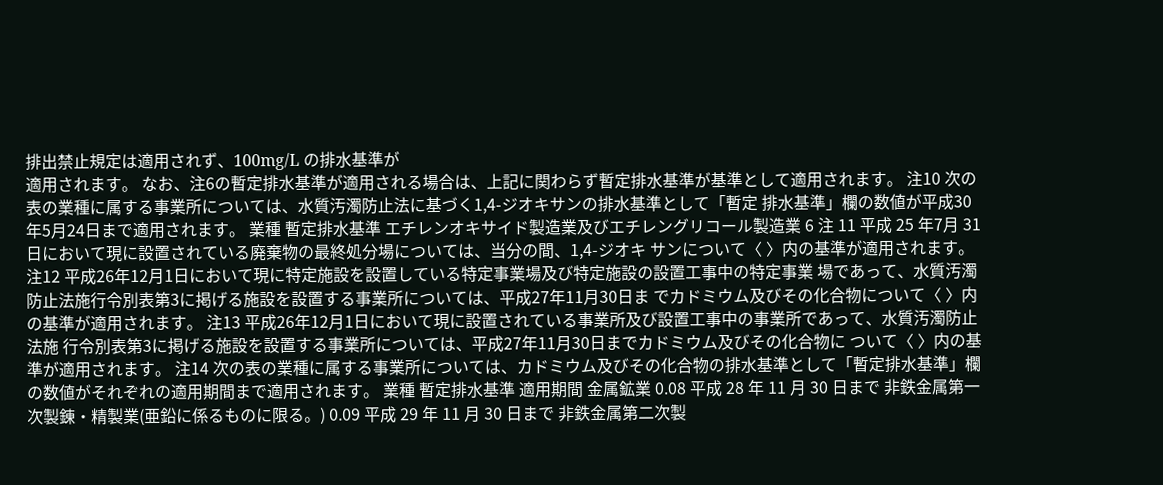排出禁止規定は適用されず、100mg/L の排水基準が
適用されます。 なお、注6の暫定排水基準が適用される場合は、上記に関わらず暫定排水基準が基準として適用されます。 注10 次の表の業種に属する事業所については、水質汚濁防止法に基づく1,4-ジオキサンの排水基準として「暫定 排水基準」欄の数値が平成30年5月24日まで適用されます。 業種 暫定排水基準 エチレンオキサイド製造業及びエチレングリコール製造業 6 注 11 平成 25 年7月 31 日において現に設置されている廃棄物の最終処分場については、当分の間、1,4-ジオキ サンについて〈 〉内の基準が適用されます。 注12 平成26年12月1日において現に特定施設を設置している特定事業場及び特定施設の設置工事中の特定事業 場であって、水質汚濁防止法施行令別表第3に掲げる施設を設置する事業所については、平成27年11月30日ま でカドミウム及びその化合物について〈 〉内の基準が適用されます。 注13 平成26年12月1日において現に設置されている事業所及び設置工事中の事業所であって、水質汚濁防止法施 行令別表第3に掲げる施設を設置する事業所については、平成27年11月30日までカドミウム及びその化合物に ついて〈 〉内の基準が適用されます。 注14 次の表の業種に属する事業所については、カドミウム及びその化合物の排水基準として「暫定排水基準」欄 の数値がそれぞれの適用期間まで適用されます。 業種 暫定排水基準 適用期間 金属鉱業 0.08 平成 28 年 11 月 30 日まで 非鉄金属第一次製錬・精製業(亜鉛に係るものに限る。) 0.09 平成 29 年 11 月 30 日まで 非鉄金属第二次製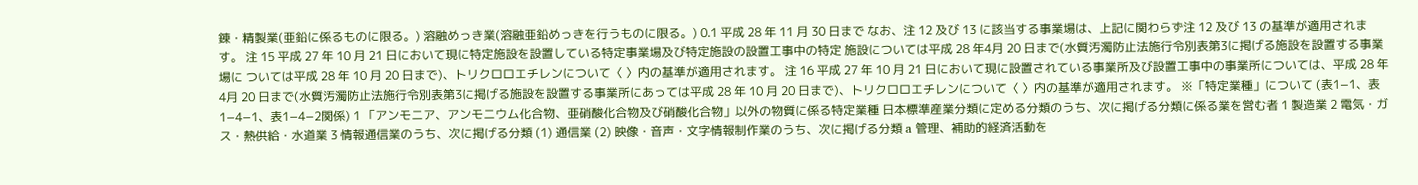錬・精製業(亜鉛に係るものに限る。) 溶融めっき業(溶融亜鉛めっきを行うものに限る。) 0.1 平成 28 年 11 月 30 日まで なお、注 12 及び 13 に該当する事業場は、上記に関わらず注 12 及び 13 の基準が適用されます。 注 15 平成 27 年 10 月 21 日において現に特定施設を設置している特定事業場及び特定施設の設置工事中の特定 施設については平成 28 年4月 20 日まで(水質汚濁防止法施行令別表第3に掲げる施設を設置する事業場に ついては平成 28 年 10 月 20 日まで)、トリクロロエチレンについて〈 〉内の基準が適用されます。 注 16 平成 27 年 10 月 21 日において現に設置されている事業所及び設置工事中の事業所については、平成 28 年4月 20 日まで(水質汚濁防止法施行令別表第3に掲げる施設を設置する事業所にあっては平成 28 年 10 月 20 日まで)、トリクロロエチレンについて〈 〉内の基準が適用されます。 ※「特定業種」について (表1−1、表1−4−1、表1−4−2関係) 1 「アンモニア、アンモニウム化合物、亜硝酸化合物及び硝酸化合物」以外の物質に係る特定業種 日本標準産業分類に定める分類のうち、次に掲げる分類に係る業を営む者 1 製造業 2 電気・ガス・熱供給・水道業 3 情報通信業のうち、次に掲げる分類 (1) 通信業 (2) 映像・音声・文字情報制作業のうち、次に掲げる分類 a 管理、補助的経済活動を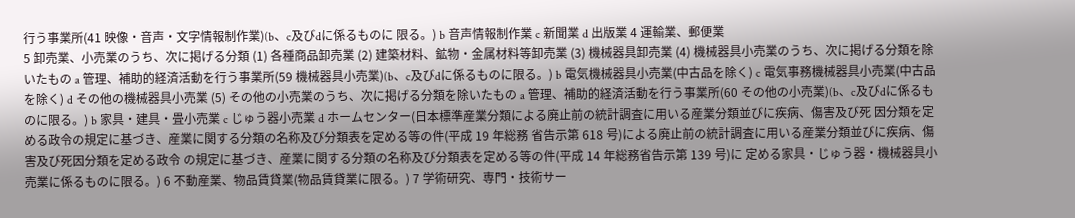行う事業所(41 映像・音声・文字情報制作業)(b、c及びdに係るものに 限る。) b 音声情報制作業 c 新聞業 d 出版業 4 運輸業、郵便業
5 卸売業、小売業のうち、次に掲げる分類 (1) 各種商品卸売業 (2) 建築材料、鉱物・金属材料等卸売業 (3) 機械器具卸売業 (4) 機械器具小売業のうち、次に掲げる分類を除いたもの a 管理、補助的経済活動を行う事業所(59 機械器具小売業)(b、c及びdに係るものに限る。) b 電気機械器具小売業(中古品を除く) c 電気事務機械器具小売業(中古品を除く) d その他の機械器具小売業 (5) その他の小売業のうち、次に掲げる分類を除いたもの a 管理、補助的経済活動を行う事業所(60 その他の小売業)(b、c及びdに係るものに限る。) b 家具・建具・畳小売業 c じゅう器小売業 d ホームセンター(日本標準産業分類による廃止前の統計調査に用いる産業分類並びに疾病、傷害及び死 因分類を定める政令の規定に基づき、産業に関する分類の名称及び分類表を定める等の件(平成 19 年総務 省告示第 618 号)による廃止前の統計調査に用いる産業分類並びに疾病、傷害及び死因分類を定める政令 の規定に基づき、産業に関する分類の名称及び分類表を定める等の件(平成 14 年総務省告示第 139 号)に 定める家具・じゅう器・機械器具小売業に係るものに限る。) 6 不動産業、物品賃貸業(物品賃貸業に限る。) 7 学術研究、専門・技術サー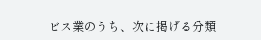ビス業のうち、次に掲げる分類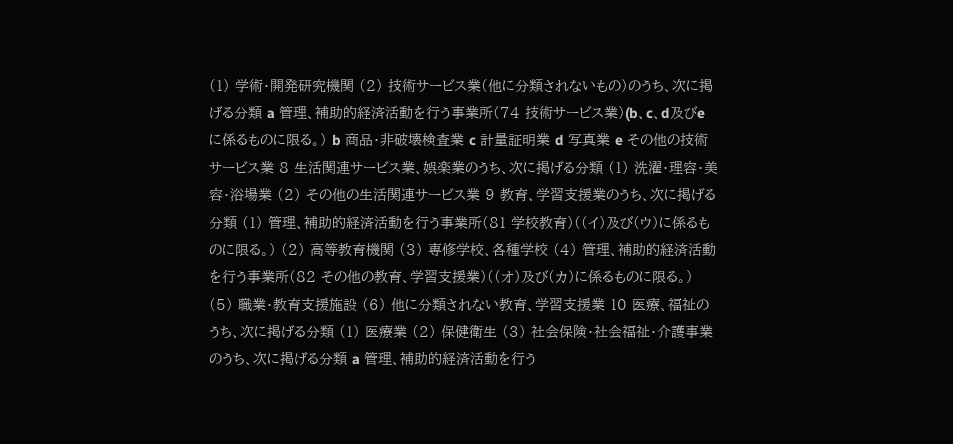(1) 学術・開発研究機関 (2) 技術サービス業(他に分類されないもの)のうち、次に掲げる分類 a 管理、補助的経済活動を行う事業所(74 技術サービス業)(b、c、d及びeに係るものに限る。) b 商品・非破壊検査業 c 計量証明業 d 写真業 e その他の技術サービス業 8 生活関連サービス業、娯楽業のうち、次に掲げる分類 (1) 洗濯・理容・美容・浴場業 (2) その他の生活関連サービス業 9 教育、学習支援業のうち、次に掲げる分類 (1) 管理、補助的経済活動を行う事業所(81 学校教育)((イ)及び(ウ)に係るものに限る。) (2) 高等教育機関 (3) 専修学校、各種学校 (4) 管理、補助的経済活動を行う事業所(82 その他の教育、学習支援業)((オ)及び(カ)に係るものに限る。) (5) 職業・教育支援施設 (6) 他に分類されない教育、学習支援業 10 医療、福祉のうち、次に掲げる分類 (1) 医療業 (2) 保健衛生 (3) 社会保険・社会福祉・介護事業のうち、次に掲げる分類 a 管理、補助的経済活動を行う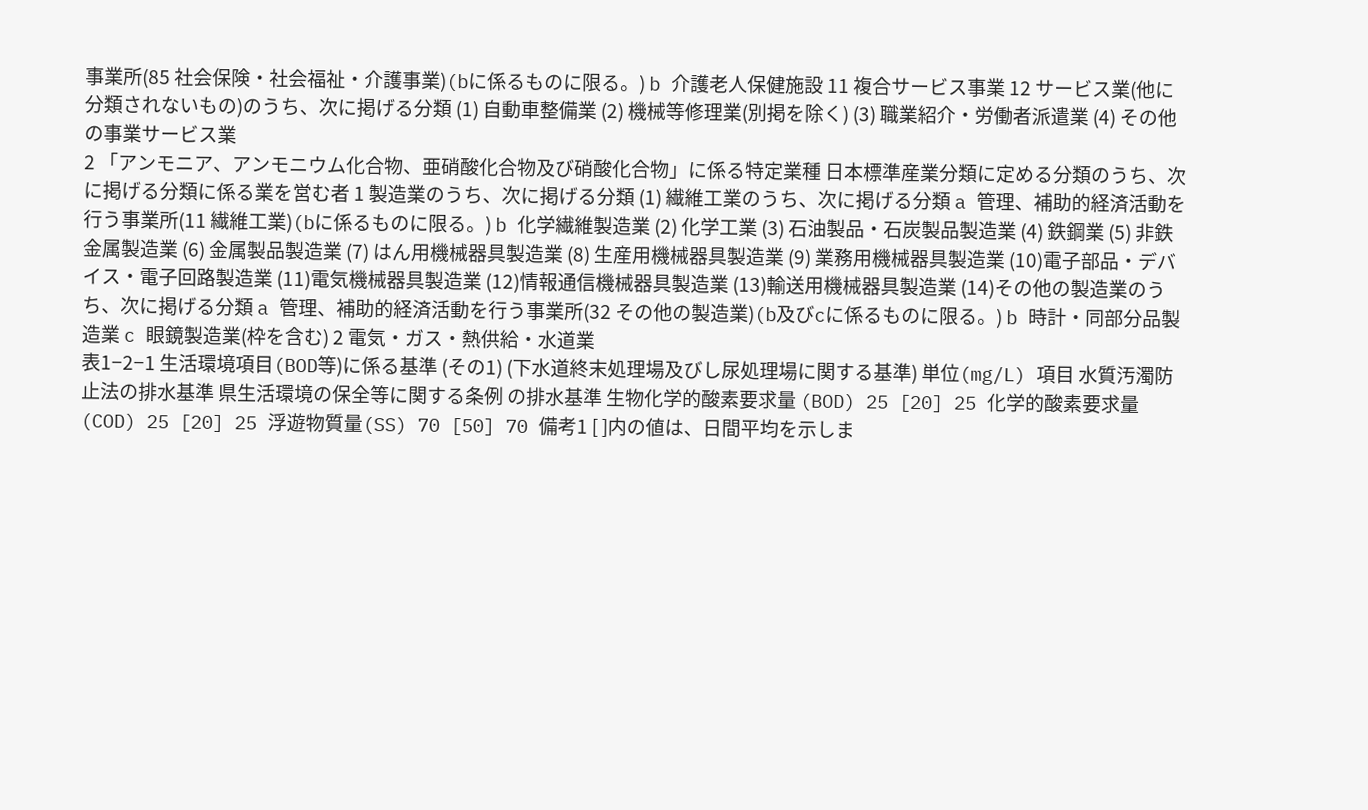事業所(85 社会保険・社会福祉・介護事業)(bに係るものに限る。) b 介護老人保健施設 11 複合サービス事業 12 サービス業(他に分類されないもの)のうち、次に掲げる分類 (1) 自動車整備業 (2) 機械等修理業(別掲を除く) (3) 職業紹介・労働者派遣業 (4) その他の事業サービス業
2 「アンモニア、アンモニウム化合物、亜硝酸化合物及び硝酸化合物」に係る特定業種 日本標準産業分類に定める分類のうち、次に掲げる分類に係る業を営む者 1 製造業のうち、次に掲げる分類 (1) 繊維工業のうち、次に掲げる分類 a 管理、補助的経済活動を行う事業所(11 繊維工業)(bに係るものに限る。) b 化学繊維製造業 (2) 化学工業 (3) 石油製品・石炭製品製造業 (4) 鉄鋼業 (5) 非鉄金属製造業 (6) 金属製品製造業 (7) はん用機械器具製造業 (8) 生産用機械器具製造業 (9) 業務用機械器具製造業 (10)電子部品・デバイス・電子回路製造業 (11)電気機械器具製造業 (12)情報通信機械器具製造業 (13)輸送用機械器具製造業 (14)その他の製造業のうち、次に掲げる分類 a 管理、補助的経済活動を行う事業所(32 その他の製造業)(b及びcに係るものに限る。) b 時計・同部分品製造業 c 眼鏡製造業(枠を含む) 2 電気・ガス・熱供給・水道業
表1−2−1 生活環境項目(BOD等)に係る基準 (その1) (下水道終末処理場及びし尿処理場に関する基準) 単位(mg/L) 項目 水質汚濁防止法の排水基準 県生活環境の保全等に関する条例 の排水基準 生物化学的酸素要求量 (BOD) 25 [20] 25 化学的酸素要求量 (COD) 25 [20] 25 浮遊物質量(SS) 70 [50] 70 備考1 [ ]内の値は、日間平均を示しま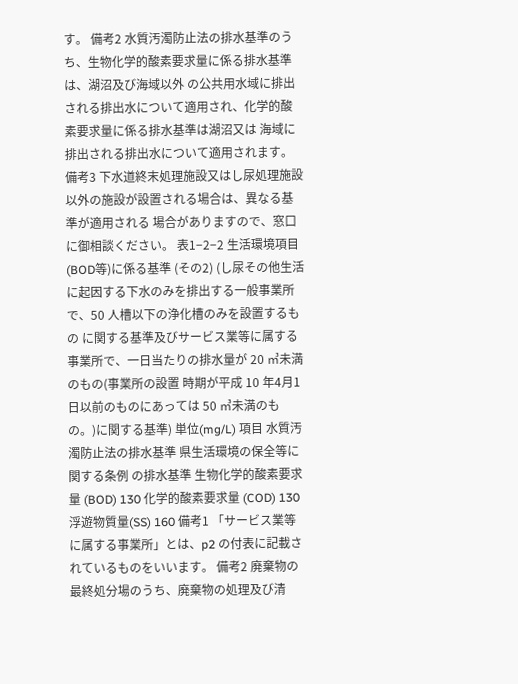す。 備考2 水質汚濁防止法の排水基準のうち、生物化学的酸素要求量に係る排水基準は、湖沼及び海域以外 の公共用水域に排出される排出水について適用され、化学的酸素要求量に係る排水基準は湖沼又は 海域に排出される排出水について適用されます。 備考3 下水道終末処理施設又はし尿処理施設以外の施設が設置される場合は、異なる基準が適用される 場合がありますので、窓口に御相談ください。 表1−2−2 生活環境項目(BOD等)に係る基準 (その2) (し尿その他生活に起因する下水のみを排出する一般事業所で、50 人槽以下の浄化槽のみを設置するもの に関する基準及びサービス業等に属する事業所で、一日当たりの排水量が 20 ㎥未満のもの(事業所の設置 時期が平成 10 年4月1日以前のものにあっては 50 ㎥未満のもの。)に関する基準) 単位(mg/L) 項目 水質汚濁防止法の排水基準 県生活環境の保全等に関する条例 の排水基準 生物化学的酸素要求量 (BOD) 130 化学的酸素要求量 (COD) 130 浮遊物質量(SS) 160 備考1 「サービス業等に属する事業所」とは、p2 の付表に記載されているものをいいます。 備考2 廃棄物の最終処分場のうち、廃棄物の処理及び清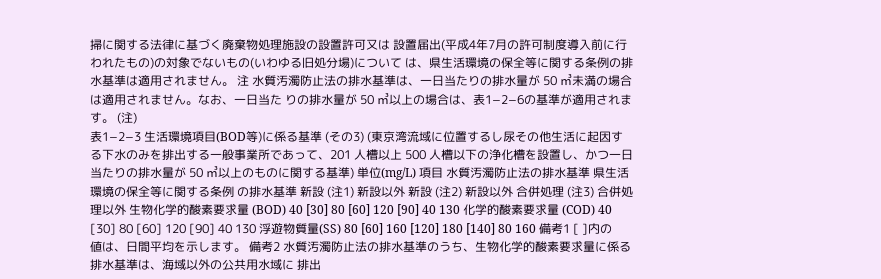掃に関する法律に基づく廃棄物処理施設の設置許可又は 設置届出(平成4年7月の許可制度導入前に行われたもの)の対象でないもの(いわゆる旧処分場)について は、県生活環境の保全等に関する条例の排水基準は適用されません。 注 水質汚濁防止法の排水基準は、一日当たりの排水量が 50 ㎥未満の場合は適用されません。なお、一日当た りの排水量が 50 ㎥以上の場合は、表1−2−6の基準が適用されます。 (注)
表1−2−3 生活環境項目(BOD等)に係る基準 (その3) (東京湾流域に位置するし尿その他生活に起因する下水のみを排出する一般事業所であって、201 人槽以上 500 人槽以下の浄化槽を設置し、かつ一日当たりの排水量が 50 ㎥以上のものに関する基準) 単位(mg/L) 項目 水質汚濁防止法の排水基準 県生活環境の保全等に関する条例 の排水基準 新設 (注1) 新設以外 新設 (注2) 新設以外 合併処理 (注3) 合併処理以外 生物化学的酸素要求量 (BOD) 40 [30] 80 [60] 120 [90] 40 130 化学的酸素要求量 (COD) 40 [30] 80 [60] 120 [90] 40 130 浮遊物質量(SS) 80 [60] 160 [120] 180 [140] 80 160 備考1 [ ]内の値は、日間平均を示します。 備考2 水質汚濁防止法の排水基準のうち、生物化学的酸素要求量に係る排水基準は、海域以外の公共用水域に 排出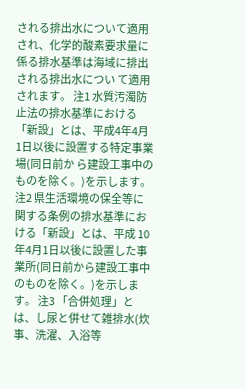される排出水について適用され、化学的酸素要求量に係る排水基準は海域に排出される排出水につい て適用されます。 注1 水質汚濁防止法の排水基準における「新設」とは、平成4年4月1日以後に設置する特定事業場(同日前か ら建設工事中のものを除く。)を示します。 注2 県生活環境の保全等に関する条例の排水基準における「新設」とは、平成 10 年4月1日以後に設置した事 業所(同日前から建設工事中のものを除く。)を示します。 注3 「合併処理」とは、し尿と併せて雑排水(炊事、洗濯、入浴等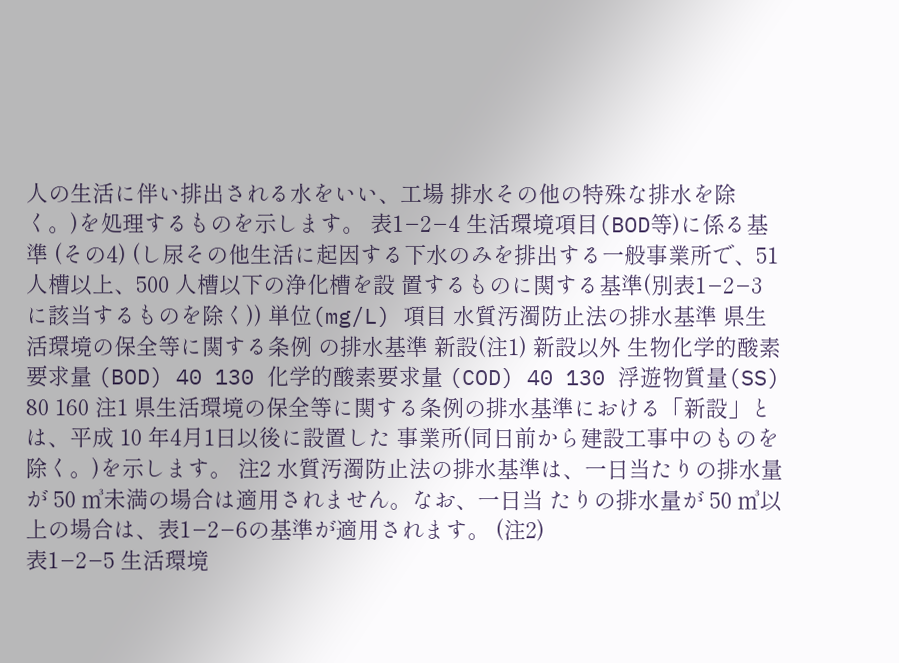人の生活に伴い排出される水をいい、工場 排水その他の特殊な排水を除く。)を処理するものを示します。 表1−2−4 生活環境項目(BOD等)に係る基準 (その4) (し尿その他生活に起因する下水のみを排出する一般事業所で、51 人槽以上、500 人槽以下の浄化槽を設 置するものに関する基準(別表1−2−3に該当するものを除く)) 単位(mg/L) 項目 水質汚濁防止法の排水基準 県生活環境の保全等に関する条例 の排水基準 新設(注1) 新設以外 生物化学的酸素要求量 (BOD) 40 130 化学的酸素要求量 (COD) 40 130 浮遊物質量(SS) 80 160 注1 県生活環境の保全等に関する条例の排水基準における「新設」とは、平成 10 年4月1日以後に設置した 事業所(同日前から建設工事中のものを除く。)を示します。 注2 水質汚濁防止法の排水基準は、一日当たりの排水量が 50 ㎥未満の場合は適用されません。なお、一日当 たりの排水量が 50 ㎥以上の場合は、表1−2−6の基準が適用されます。 (注2)
表1−2−5 生活環境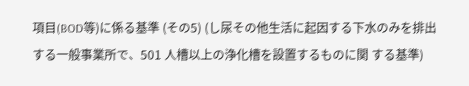項目(BOD等)に係る基準 (その5) (し尿その他生活に起因する下水のみを排出する一般事業所で、501 人槽以上の浄化槽を設置するものに関 する基準)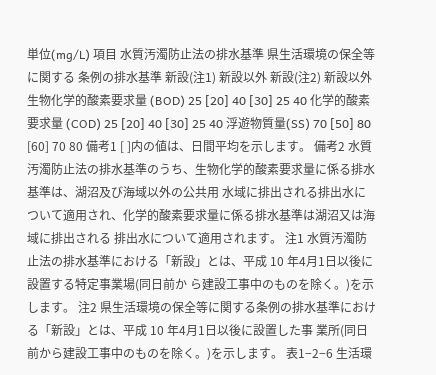単位(mg/L) 項目 水質汚濁防止法の排水基準 県生活環境の保全等に関する 条例の排水基準 新設(注1) 新設以外 新設(注2) 新設以外 生物化学的酸素要求量 (BOD) 25 [20] 40 [30] 25 40 化学的酸素要求量 (COD) 25 [20] 40 [30] 25 40 浮遊物質量(SS) 70 [50] 80 [60] 70 80 備考1 [ ]内の値は、日間平均を示します。 備考2 水質汚濁防止法の排水基準のうち、生物化学的酸素要求量に係る排水基準は、湖沼及び海域以外の公共用 水域に排出される排出水について適用され、化学的酸素要求量に係る排水基準は湖沼又は海域に排出される 排出水について適用されます。 注1 水質汚濁防止法の排水基準における「新設」とは、平成 10 年4月1日以後に設置する特定事業場(同日前か ら建設工事中のものを除く。)を示します。 注2 県生活環境の保全等に関する条例の排水基準における「新設」とは、平成 10 年4月1日以後に設置した事 業所(同日前から建設工事中のものを除く。)を示します。 表1−2−6 生活環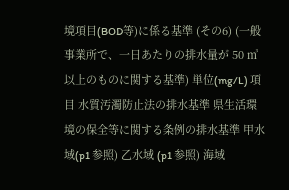境項目(BOD等)に係る基準 (その6) (一般事業所で、一日あたりの排水量が 50 ㎥以上のものに関する基準) 単位(mg/L) 項目 水質汚濁防止法の排水基準 県生活環境の保全等に関する条例の排水基準 甲水域(p1 参照) 乙水域 (p1 参照) 海域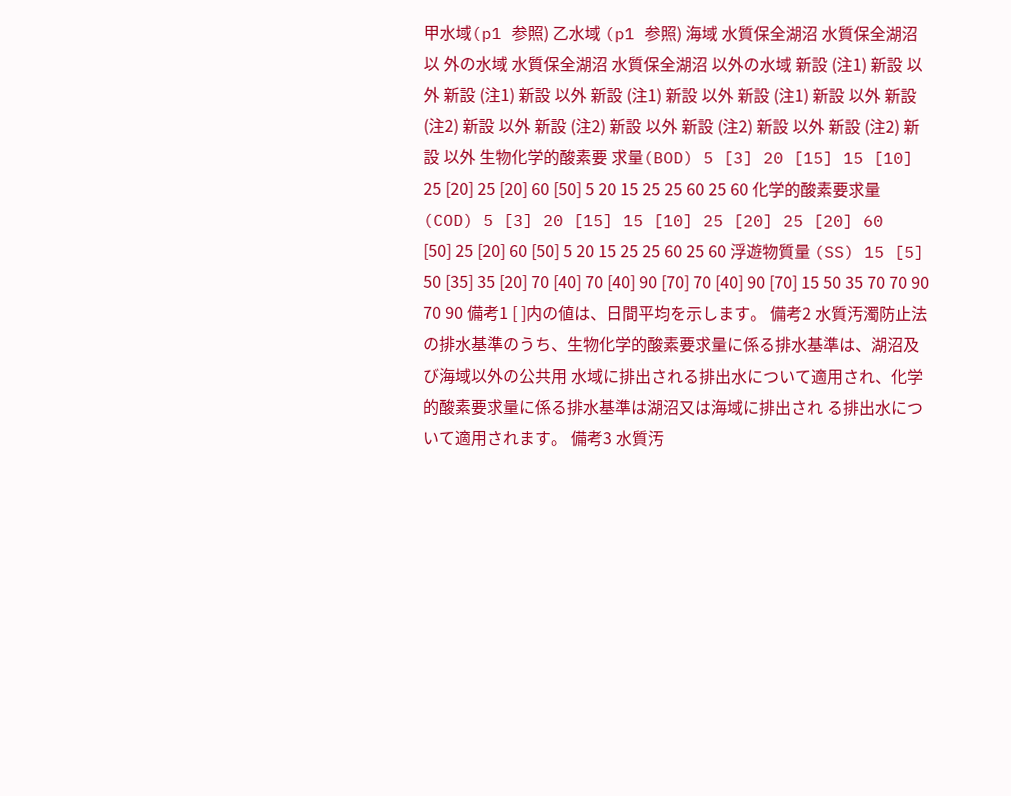甲水域(p1 参照) 乙水域 (p1 参照) 海域 水質保全湖沼 水質保全湖沼以 外の水域 水質保全湖沼 水質保全湖沼 以外の水域 新設 (注1) 新設 以外 新設 (注1) 新設 以外 新設 (注1) 新設 以外 新設 (注1) 新設 以外 新設 (注2) 新設 以外 新設 (注2) 新設 以外 新設 (注2) 新設 以外 新設 (注2) 新設 以外 生物化学的酸素要 求量(BOD) 5 [3] 20 [15] 15 [10] 25 [20] 25 [20] 60 [50] 5 20 15 25 25 60 25 60 化学的酸素要求量 (COD) 5 [3] 20 [15] 15 [10] 25 [20] 25 [20] 60 [50] 25 [20] 60 [50] 5 20 15 25 25 60 25 60 浮遊物質量 (SS) 15 [5] 50 [35] 35 [20] 70 [40] 70 [40] 90 [70] 70 [40] 90 [70] 15 50 35 70 70 90 70 90 備考1 [ ]内の値は、日間平均を示します。 備考2 水質汚濁防止法の排水基準のうち、生物化学的酸素要求量に係る排水基準は、湖沼及び海域以外の公共用 水域に排出される排出水について適用され、化学的酸素要求量に係る排水基準は湖沼又は海域に排出され る排出水について適用されます。 備考3 水質汚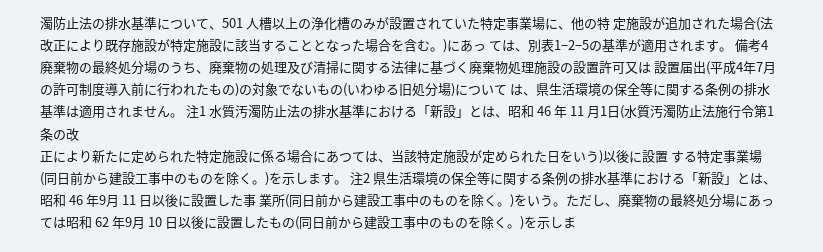濁防止法の排水基準について、501 人槽以上の浄化槽のみが設置されていた特定事業場に、他の特 定施設が追加された場合(法改正により既存施設が特定施設に該当することとなった場合を含む。)にあっ ては、別表1−2−5の基準が適用されます。 備考4 廃棄物の最終処分場のうち、廃棄物の処理及び清掃に関する法律に基づく廃棄物処理施設の設置許可又は 設置届出(平成4年7月の許可制度導入前に行われたもの)の対象でないもの(いわゆる旧処分場)について は、県生活環境の保全等に関する条例の排水基準は適用されません。 注1 水質汚濁防止法の排水基準における「新設」とは、昭和 46 年 11 月1日(水質汚濁防止法施行令第1条の改
正により新たに定められた特定施設に係る場合にあつては、当該特定施設が定められた日をいう)以後に設置 する特定事業場(同日前から建設工事中のものを除く。)を示します。 注2 県生活環境の保全等に関する条例の排水基準における「新設」とは、昭和 46 年9月 11 日以後に設置した事 業所(同日前から建設工事中のものを除く。)をいう。ただし、廃棄物の最終処分場にあっては昭和 62 年9月 10 日以後に設置したもの(同日前から建設工事中のものを除く。)を示しま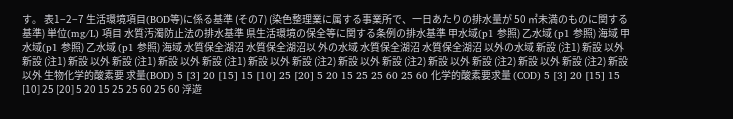す。 表1−2−7 生活環境項目(BOD等)に係る基準 (その7) (染色整理業に属する事業所で、一日あたりの排水量が 50 ㎥未満のものに関する基準) 単位(mg/L) 項目 水質汚濁防止法の排水基準 県生活環境の保全等に関する条例の排水基準 甲水域(p1 参照) 乙水域 (p1 参照) 海域 甲水域(p1 参照) 乙水域 (p1 参照) 海域 水質保全湖沼 水質保全湖沼以 外の水域 水質保全湖沼 水質保全湖沼 以外の水域 新設 (注1) 新設 以外 新設 (注1) 新設 以外 新設 (注1) 新設 以外 新設 (注1) 新設 以外 新設 (注2) 新設 以外 新設 (注2) 新設 以外 新設 (注2) 新設 以外 新設 (注2) 新設 以外 生物化学的酸素要 求量(BOD) 5 [3] 20 [15] 15 [10] 25 [20] 5 20 15 25 25 60 25 60 化学的酸素要求量 (COD) 5 [3] 20 [15] 15 [10] 25 [20] 5 20 15 25 25 60 25 60 浮遊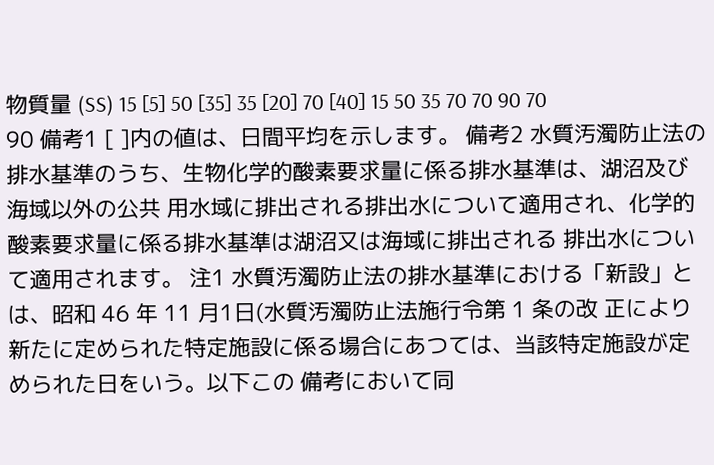物質量 (SS) 15 [5] 50 [35] 35 [20] 70 [40] 15 50 35 70 70 90 70 90 備考1 [ ]内の値は、日間平均を示します。 備考2 水質汚濁防止法の排水基準のうち、生物化学的酸素要求量に係る排水基準は、湖沼及び海域以外の公共 用水域に排出される排出水について適用され、化学的酸素要求量に係る排水基準は湖沼又は海域に排出される 排出水について適用されます。 注1 水質汚濁防止法の排水基準における「新設」とは、昭和 46 年 11 月1日(水質汚濁防止法施行令第 1 条の改 正により新たに定められた特定施設に係る場合にあつては、当該特定施設が定められた日をいう。以下この 備考において同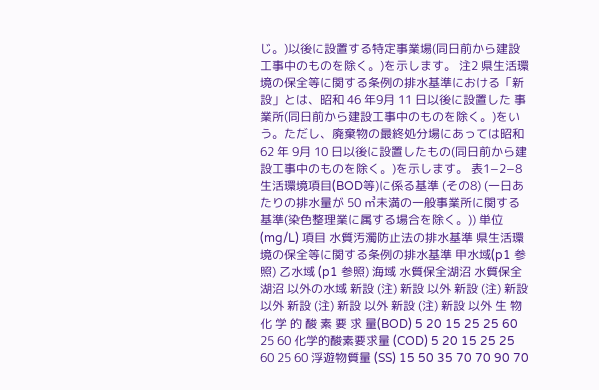じ。)以後に設置する特定事業場(同日前から建設工事中のものを除く。)を示します。 注2 県生活環境の保全等に関する条例の排水基準における「新設」とは、昭和 46 年9月 11 日以後に設置した 事業所(同日前から建設工事中のものを除く。)をいう。ただし、廃棄物の最終処分場にあっては昭和 62 年 9月 10 日以後に設置したもの(同日前から建設工事中のものを除く。)を示します。 表1−2−8 生活環境項目(BOD等)に係る基準 (その8) (一日あたりの排水量が 50 ㎥未満の一般事業所に関する基準(染色整理業に属する場合を除く。)) 単位(mg/L) 項目 水質汚濁防止法の排水基準 県生活環境の保全等に関する条例の排水基準 甲水域(p1 参照) 乙水域 (p1 参照) 海域 水質保全湖沼 水質保全湖沼 以外の水域 新設 (注) 新設 以外 新設 (注) 新設 以外 新設 (注) 新設 以外 新設 (注) 新設 以外 生 物 化 学 的 酸 素 要 求 量(BOD) 5 20 15 25 25 60 25 60 化学的酸素要求量 (COD) 5 20 15 25 25 60 25 60 浮遊物質量 (SS) 15 50 35 70 70 90 70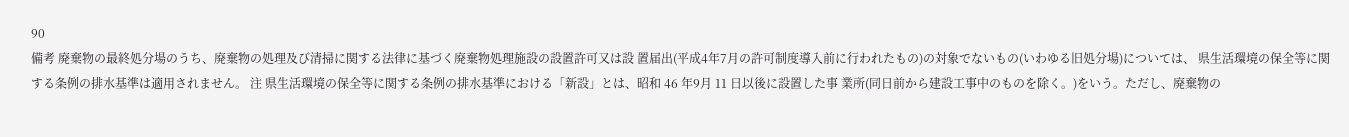90
備考 廃棄物の最終処分場のうち、廃棄物の処理及び清掃に関する法律に基づく廃棄物処理施設の設置許可又は設 置届出(平成4年7月の許可制度導入前に行われたもの)の対象でないもの(いわゆる旧処分場)については、 県生活環境の保全等に関する条例の排水基準は適用されません。 注 県生活環境の保全等に関する条例の排水基準における「新設」とは、昭和 46 年9月 11 日以後に設置した事 業所(同日前から建設工事中のものを除く。)をいう。ただし、廃棄物の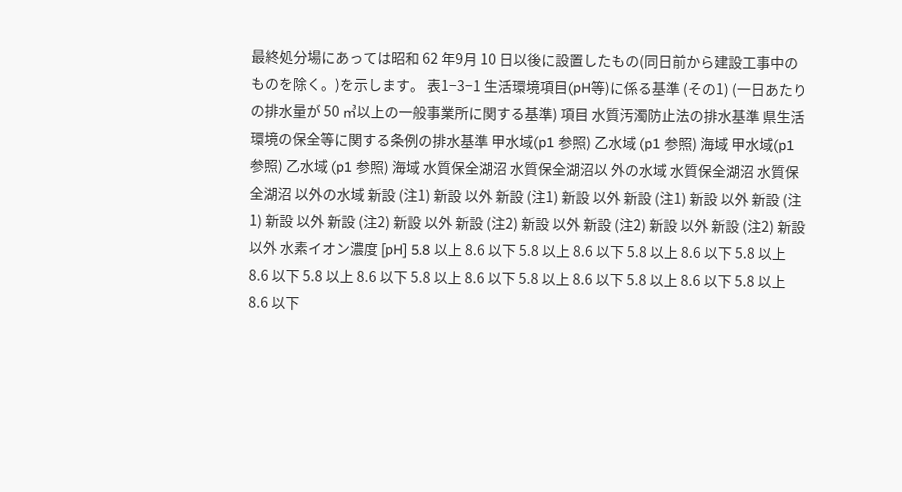最終処分場にあっては昭和 62 年9月 10 日以後に設置したもの(同日前から建設工事中のものを除く。)を示します。 表1−3−1 生活環境項目(pH等)に係る基準 (その1) (一日あたりの排水量が 50 ㎥以上の一般事業所に関する基準) 項目 水質汚濁防止法の排水基準 県生活環境の保全等に関する条例の排水基準 甲水域(p1 参照) 乙水域 (p1 参照) 海域 甲水域(p1 参照) 乙水域 (p1 参照) 海域 水質保全湖沼 水質保全湖沼以 外の水域 水質保全湖沼 水質保全湖沼 以外の水域 新設 (注1) 新設 以外 新設 (注1) 新設 以外 新設 (注1) 新設 以外 新設 (注1) 新設 以外 新設 (注2) 新設 以外 新設 (注2) 新設 以外 新設 (注2) 新設 以外 新設 (注2) 新設 以外 水素イオン濃度 [pH] 5.8 以上 8.6 以下 5.8 以上 8.6 以下 5.8 以上 8.6 以下 5.8 以上 8.6 以下 5.8 以上 8.6 以下 5.8 以上 8.6 以下 5.8 以上 8.6 以下 5.8 以上 8.6 以下 5.8 以上 8.6 以下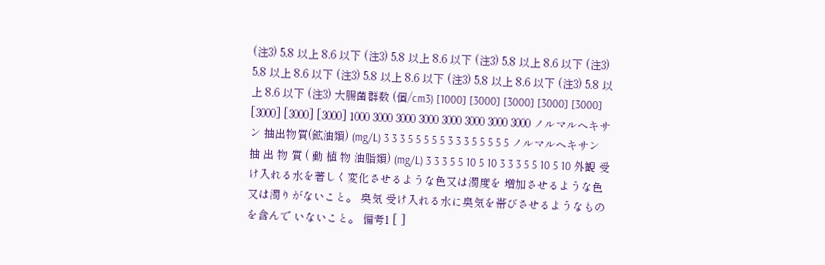(注3) 5.8 以上 8.6 以下 (注3) 5.8 以上 8.6 以下 (注3) 5.8 以上 8.6 以下 (注3) 5.8 以上 8.6 以下 (注3) 5.8 以上 8.6 以下 (注3) 5.8 以上 8.6 以下 (注3) 5.8 以上 8.6 以下 (注3) 大腸菌群数 (個/cm3) [1000] [3000] [3000] [3000] [3000] [3000] [3000] [3000] 1000 3000 3000 3000 3000 3000 3000 3000 ノルマルヘキサン 抽出物質(鉱油類) (mg/L) 3 3 3 5 5 5 5 5 3 3 3 5 5 5 5 5 ノルマルヘキサン 抽 出 物 質 ( 動 植 物 油脂類) (mg/L) 3 3 3 5 5 10 5 10 3 3 3 5 5 10 5 10 外観 受け入れる水を著しく変化させるような色又は濁度を 増加させるような色又は濁りがないこと。 臭気 受け入れる水に臭気を帯びさせるようなものを含んで いないこと。 備考1 [ ]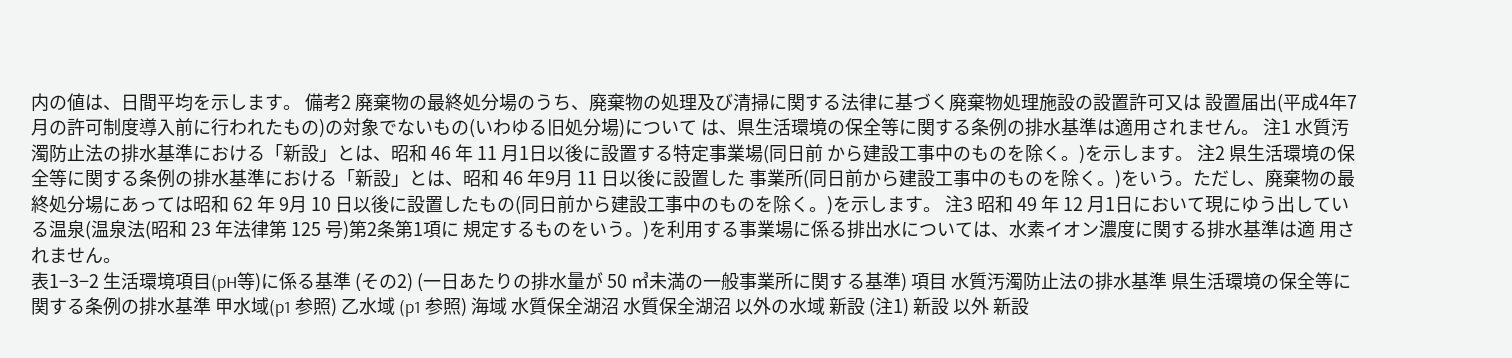内の値は、日間平均を示します。 備考2 廃棄物の最終処分場のうち、廃棄物の処理及び清掃に関する法律に基づく廃棄物処理施設の設置許可又は 設置届出(平成4年7月の許可制度導入前に行われたもの)の対象でないもの(いわゆる旧処分場)について は、県生活環境の保全等に関する条例の排水基準は適用されません。 注1 水質汚濁防止法の排水基準における「新設」とは、昭和 46 年 11 月1日以後に設置する特定事業場(同日前 から建設工事中のものを除く。)を示します。 注2 県生活環境の保全等に関する条例の排水基準における「新設」とは、昭和 46 年9月 11 日以後に設置した 事業所(同日前から建設工事中のものを除く。)をいう。ただし、廃棄物の最終処分場にあっては昭和 62 年 9月 10 日以後に設置したもの(同日前から建設工事中のものを除く。)を示します。 注3 昭和 49 年 12 月1日において現にゆう出している温泉(温泉法(昭和 23 年法律第 125 号)第2条第1項に 規定するものをいう。)を利用する事業場に係る排出水については、水素イオン濃度に関する排水基準は適 用されません。
表1−3−2 生活環境項目(pH等)に係る基準 (その2) (一日あたりの排水量が 50 ㎥未満の一般事業所に関する基準) 項目 水質汚濁防止法の排水基準 県生活環境の保全等に関する条例の排水基準 甲水域(p1 参照) 乙水域 (p1 参照) 海域 水質保全湖沼 水質保全湖沼 以外の水域 新設 (注1) 新設 以外 新設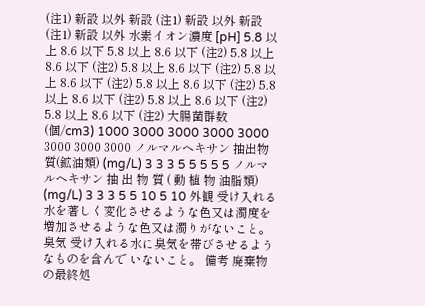(注1) 新設 以外 新設 (注1) 新設 以外 新設 (注1) 新設 以外 水素イオン濃度 [pH] 5.8 以上 8.6 以下 5.8 以上 8.6 以下 (注2) 5.8 以上 8.6 以下 (注2) 5.8 以上 8.6 以下 (注2) 5.8 以上 8.6 以下 (注2) 5.8 以上 8.6 以下 (注2) 5.8 以上 8.6 以下 (注2) 5.8 以上 8.6 以下 (注2) 5.8 以上 8.6 以下 (注2) 大腸菌群数 (個/cm3) 1000 3000 3000 3000 3000 3000 3000 3000 ノルマルヘキサン 抽出物質(鉱油類) (mg/L) 3 3 3 5 5 5 5 5 ノルマルヘキサン 抽 出 物 質 ( 動 植 物 油脂類) (mg/L) 3 3 3 5 5 10 5 10 外観 受け入れる水を著しく変化させるような色又は濁度を 増加させるような色又は濁りがないこと。 臭気 受け入れる水に臭気を帯びさせるようなものを含んで いないこと。 備考 廃棄物の最終処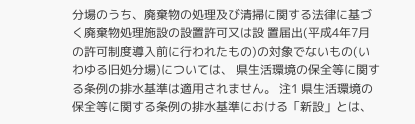分場のうち、廃棄物の処理及び清掃に関する法律に基づく廃棄物処理施設の設置許可又は設 置届出(平成4年7月の許可制度導入前に行われたもの)の対象でないもの(いわゆる旧処分場)については、 県生活環境の保全等に関する条例の排水基準は適用されません。 注1 県生活環境の保全等に関する条例の排水基準における「新設」とは、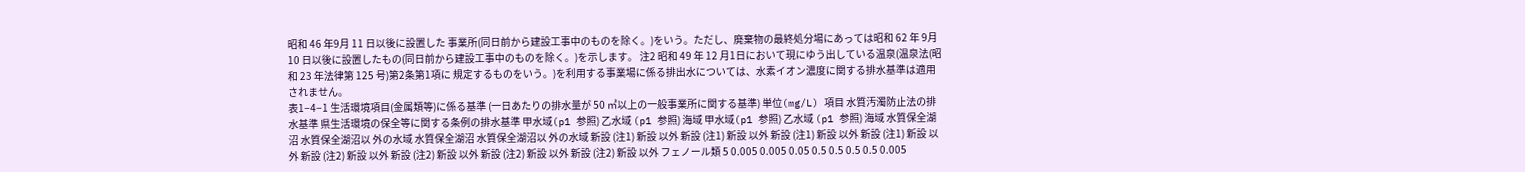昭和 46 年9月 11 日以後に設置した 事業所(同日前から建設工事中のものを除く。)をいう。ただし、廃棄物の最終処分場にあっては昭和 62 年 9月 10 日以後に設置したもの(同日前から建設工事中のものを除く。)を示します。 注2 昭和 49 年 12 月1日において現にゆう出している温泉(温泉法(昭和 23 年法律第 125 号)第2条第1項に 規定するものをいう。)を利用する事業場に係る排出水については、水素イオン濃度に関する排水基準は適用 されません。
表1−4−1 生活環境項目(金属類等)に係る基準 (一日あたりの排水量が 50 ㎥以上の一般事業所に関する基準) 単位(mg/L) 項目 水質汚濁防止法の排水基準 県生活環境の保全等に関する条例の排水基準 甲水域(p1 参照) 乙水域 (p1 参照) 海域 甲水域(p1 参照) 乙水域 (p1 参照) 海域 水質保全湖沼 水質保全湖沼以 外の水域 水質保全湖沼 水質保全湖沼以 外の水域 新設 (注1) 新設 以外 新設 (注1) 新設 以外 新設 (注1) 新設 以外 新設 (注1) 新設 以外 新設 (注2) 新設 以外 新設 (注2) 新設 以外 新設 (注2) 新設 以外 新設 (注2) 新設 以外 フェノール類 5 0.005 0.005 0.05 0.5 0.5 0.5 0.5 0.005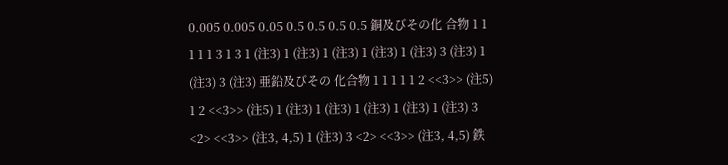0.005 0.005 0.05 0.5 0.5 0.5 0.5 銅及びその化 合物 1 1 1 1 1 3 1 3 1 (注3) 1 (注3) 1 (注3) 1 (注3) 1 (注3) 3 (注3) 1 (注3) 3 (注3) 亜鉛及びその 化合物 1 1 1 1 1 2 <<3>> (注5) 1 2 <<3>> (注5) 1 (注3) 1 (注3) 1 (注3) 1 (注3) 1 (注3) 3 <2> <<3>> (注3, 4,5) 1 (注3) 3 <2> <<3>> (注3, 4,5) 鉄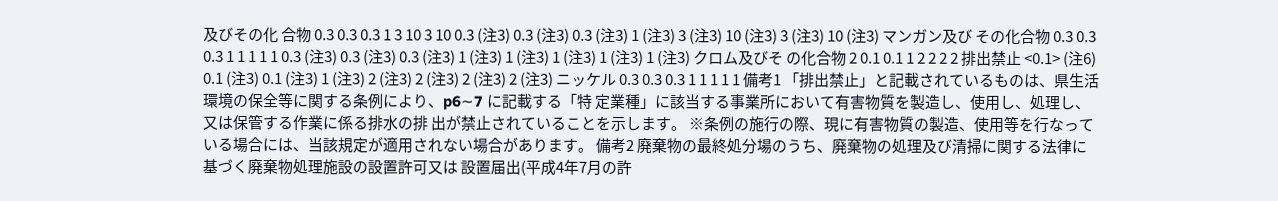及びその化 合物 0.3 0.3 0.3 1 3 10 3 10 0.3 (注3) 0.3 (注3) 0.3 (注3) 1 (注3) 3 (注3) 10 (注3) 3 (注3) 10 (注3) マンガン及び その化合物 0.3 0.3 0.3 1 1 1 1 1 0.3 (注3) 0.3 (注3) 0.3 (注3) 1 (注3) 1 (注3) 1 (注3) 1 (注3) 1 (注3) クロム及びそ の化合物 2 0.1 0.1 1 2 2 2 2 排出禁止 <0.1> (注6) 0.1 (注3) 0.1 (注3) 1 (注3) 2 (注3) 2 (注3) 2 (注3) 2 (注3) ニッケル 0.3 0.3 0.3 1 1 1 1 1 備考1 「排出禁止」と記載されているものは、県生活環境の保全等に関する条例により、p6∼7 に記載する「特 定業種」に該当する事業所において有害物質を製造し、使用し、処理し、又は保管する作業に係る排水の排 出が禁止されていることを示します。 ※条例の施行の際、現に有害物質の製造、使用等を行なっている場合には、当該規定が適用されない場合があります。 備考2 廃棄物の最終処分場のうち、廃棄物の処理及び清掃に関する法律に基づく廃棄物処理施設の設置許可又は 設置届出(平成4年7月の許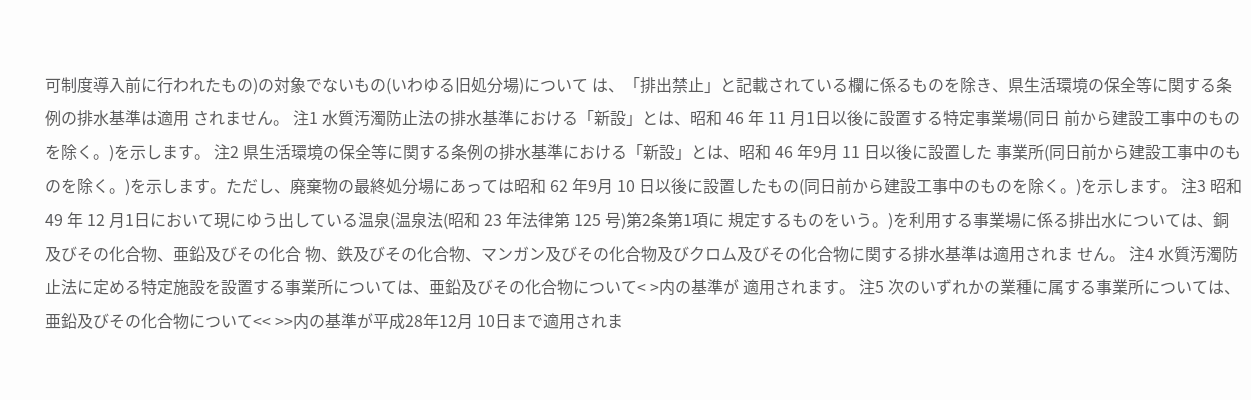可制度導入前に行われたもの)の対象でないもの(いわゆる旧処分場)について は、「排出禁止」と記載されている欄に係るものを除き、県生活環境の保全等に関する条例の排水基準は適用 されません。 注1 水質汚濁防止法の排水基準における「新設」とは、昭和 46 年 11 月1日以後に設置する特定事業場(同日 前から建設工事中のものを除く。)を示します。 注2 県生活環境の保全等に関する条例の排水基準における「新設」とは、昭和 46 年9月 11 日以後に設置した 事業所(同日前から建設工事中のものを除く。)を示します。ただし、廃棄物の最終処分場にあっては昭和 62 年9月 10 日以後に設置したもの(同日前から建設工事中のものを除く。)を示します。 注3 昭和 49 年 12 月1日において現にゆう出している温泉(温泉法(昭和 23 年法律第 125 号)第2条第1項に 規定するものをいう。)を利用する事業場に係る排出水については、銅及びその化合物、亜鉛及びその化合 物、鉄及びその化合物、マンガン及びその化合物及びクロム及びその化合物に関する排水基準は適用されま せん。 注4 水質汚濁防止法に定める特定施設を設置する事業所については、亜鉛及びその化合物について< >内の基準が 適用されます。 注5 次のいずれかの業種に属する事業所については、亜鉛及びその化合物について<< >>内の基準が平成28年12月 10日まで適用されま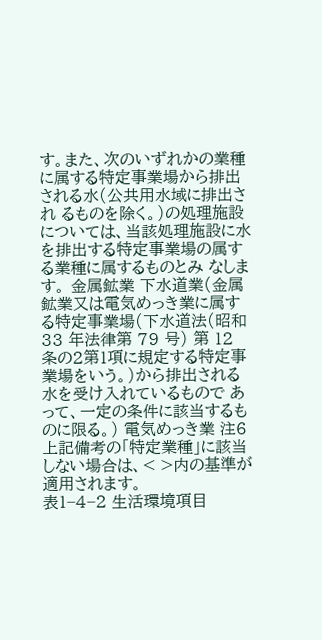す。また、次のいずれかの業種に属する特定事業場から排出される水(公共用水域に排出され るものを除く。)の処理施設については、当該処理施設に水を排出する特定事業場の属する業種に属するものとみ なします。 金属鉱業 下水道業(金属鉱業又は電気めっき業に属する特定事業場(下水道法(昭和 33 年法律第 79 号) 第 12 条の2第1項に規定する特定事業場をいう。)から排出される水を受け入れているもので あって、一定の条件に該当するものに限る。) 電気めっき業 注6 上記備考の「特定業種」に該当しない場合は、< >内の基準が適用されます。
表1−4−2 生活環境項目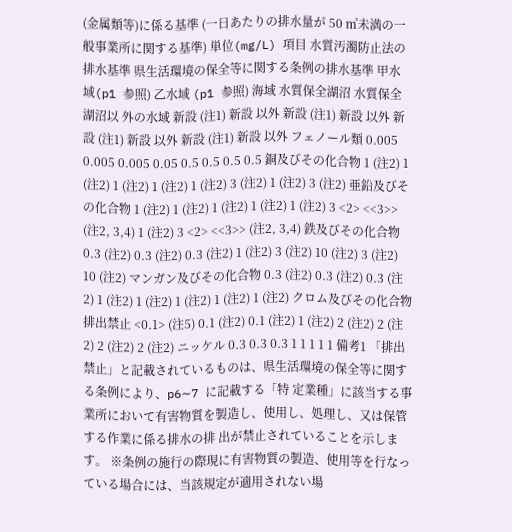(金属類等)に係る基準 (一日あたりの排水量が 50 ㎥未満の一般事業所に関する基準) 単位(mg/L) 項目 水質汚濁防止法の排水基準 県生活環境の保全等に関する条例の排水基準 甲水域(p1 参照) 乙水域 (p1 参照) 海域 水質保全湖沼 水質保全湖沼以 外の水域 新設 (注1) 新設 以外 新設 (注1) 新設 以外 新設 (注1) 新設 以外 新設 (注1) 新設 以外 フェノール類 0.005 0.005 0.005 0.05 0.5 0.5 0.5 0.5 銅及びその化合物 1 (注2) 1 (注2) 1 (注2) 1 (注2) 1 (注2) 3 (注2) 1 (注2) 3 (注2) 亜鉛及びその化合物 1 (注2) 1 (注2) 1 (注2) 1 (注2) 1 (注2) 3 <2> <<3>> (注2, 3,4) 1 (注2) 3 <2> <<3>> (注2, 3,4) 鉄及びその化合物 0.3 (注2) 0.3 (注2) 0.3 (注2) 1 (注2) 3 (注2) 10 (注2) 3 (注2) 10 (注2) マンガン及びその化合物 0.3 (注2) 0.3 (注2) 0.3 (注2) 1 (注2) 1 (注2) 1 (注2) 1 (注2) 1 (注2) クロム及びその化合物 排出禁止 <0.1> (注5) 0.1 (注2) 0.1 (注2) 1 (注2) 2 (注2) 2 (注2) 2 (注2) 2 (注2) ニッケル 0.3 0.3 0.3 1 1 1 1 1 備考1 「排出禁止」と記載されているものは、県生活環境の保全等に関する条例により、p6∼7 に記載する「特 定業種」に該当する事業所において有害物質を製造し、使用し、処理し、又は保管する作業に係る排水の排 出が禁止されていることを示します。 ※条例の施行の際現に有害物質の製造、使用等を行なっている場合には、当該規定が適用されない場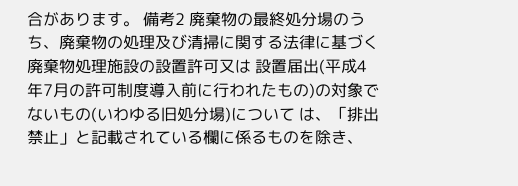合があります。 備考2 廃棄物の最終処分場のうち、廃棄物の処理及び清掃に関する法律に基づく廃棄物処理施設の設置許可又は 設置届出(平成4年7月の許可制度導入前に行われたもの)の対象でないもの(いわゆる旧処分場)について は、「排出禁止」と記載されている欄に係るものを除き、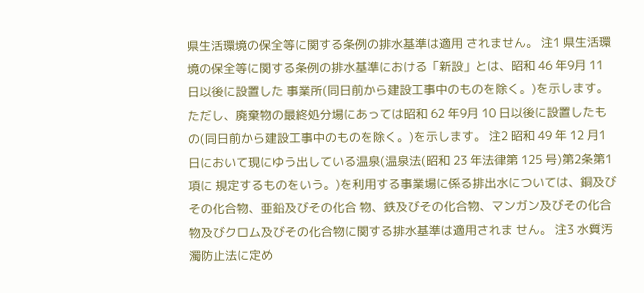県生活環境の保全等に関する条例の排水基準は適用 されません。 注1 県生活環境の保全等に関する条例の排水基準における「新設」とは、昭和 46 年9月 11 日以後に設置した 事業所(同日前から建設工事中のものを除く。)を示します。ただし、廃棄物の最終処分場にあっては昭和 62 年9月 10 日以後に設置したもの(同日前から建設工事中のものを除く。)を示します。 注2 昭和 49 年 12 月1日において現にゆう出している温泉(温泉法(昭和 23 年法律第 125 号)第2条第1項に 規定するものをいう。)を利用する事業場に係る排出水については、銅及びその化合物、亜鉛及びその化合 物、鉄及びその化合物、マンガン及びその化合物及びクロム及びその化合物に関する排水基準は適用されま せん。 注3 水質汚濁防止法に定め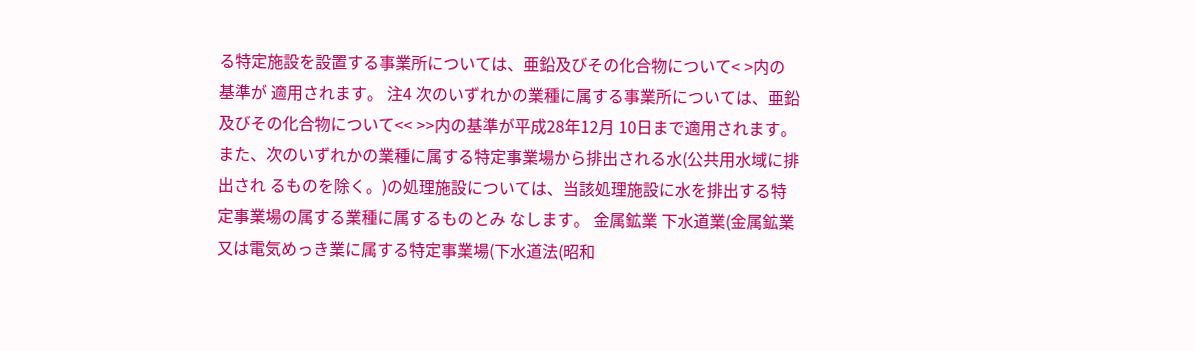る特定施設を設置する事業所については、亜鉛及びその化合物について< >内の基準が 適用されます。 注4 次のいずれかの業種に属する事業所については、亜鉛及びその化合物について<< >>内の基準が平成28年12月 10日まで適用されます。また、次のいずれかの業種に属する特定事業場から排出される水(公共用水域に排出され るものを除く。)の処理施設については、当該処理施設に水を排出する特定事業場の属する業種に属するものとみ なします。 金属鉱業 下水道業(金属鉱業又は電気めっき業に属する特定事業場(下水道法(昭和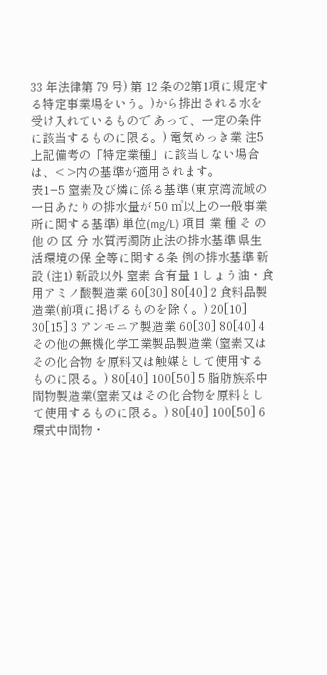33 年法律第 79 号) 第 12 条の2第1項に規定する特定事業場をいう。)から排出される水を受け入れているもので あって、一定の条件に該当するものに限る。) 電気めっき業 注5 上記備考の「特定業種」に該当しない場合は、< >内の基準が適用されます。
表1−5 窒素及び燐に係る基準 (東京湾流域の一日あたりの排水量が 50 ㎥以上の一般事業所に関する基準) 単位(mg/L) 項目 業 種 そ の 他 の 区 分 水質汚濁防止法の排水基準 県生活環境の保 全等に関する条 例の排水基準 新設 (注1) 新設以外 窒素 含有量 1 しょう油・食用アミノ酸製造業 60[30] 80[40] 2 食料品製造業(前項に掲げるものを除く。) 20[10] 30[15] 3 アンモニア製造業 60[30] 80[40] 4 その他の無機化学工業製品製造業 (窒素又はその化合物 を原料又は触媒として使用するものに限る。) 80[40] 100[50] 5 脂肪族系中間物製造業(窒素又はその化合物を原料とし て使用するものに限る。) 80[40] 100[50] 6 環式中間物・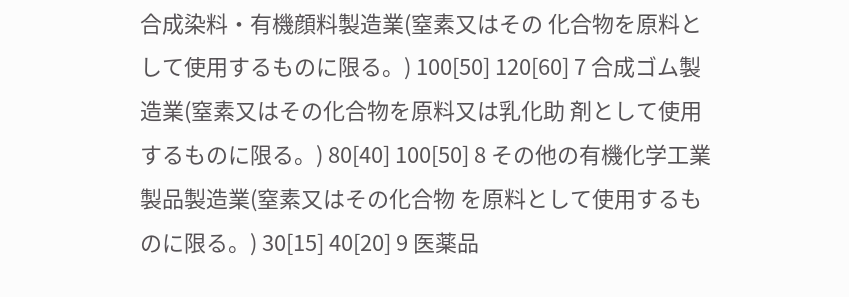合成染料・有機顔料製造業(窒素又はその 化合物を原料として使用するものに限る。) 100[50] 120[60] 7 合成ゴム製造業(窒素又はその化合物を原料又は乳化助 剤として使用するものに限る。) 80[40] 100[50] 8 その他の有機化学工業製品製造業(窒素又はその化合物 を原料として使用するものに限る。) 30[15] 40[20] 9 医薬品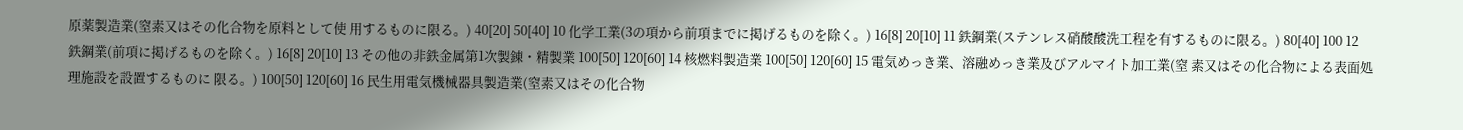原薬製造業(窒素又はその化合物を原料として使 用するものに限る。) 40[20] 50[40] 10 化学工業(3の項から前項までに掲げるものを除く。) 16[8] 20[10] 11 鉄鋼業(ステンレス硝酸酸洗工程を有するものに限る。) 80[40] 100 12 鉄鋼業(前項に掲げるものを除く。) 16[8] 20[10] 13 その他の非鉄金属第1次製錬・精製業 100[50] 120[60] 14 核燃料製造業 100[50] 120[60] 15 電気めっき業、溶融めっき業及びアルマイト加工業(窒 素又はその化合物による表面処理施設を設置するものに 限る。) 100[50] 120[60] 16 民生用電気機械器具製造業(窒素又はその化合物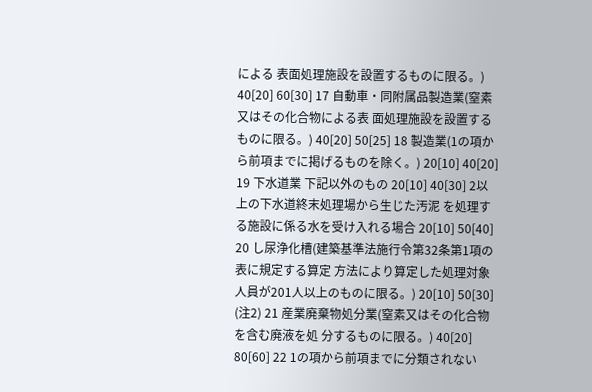による 表面処理施設を設置するものに限る。) 40[20] 60[30] 17 自動車・同附属品製造業(窒素又はその化合物による表 面処理施設を設置するものに限る。) 40[20] 50[25] 18 製造業(1の項から前項までに掲げるものを除く。) 20[10] 40[20] 19 下水道業 下記以外のもの 20[10] 40[30] 2以上の下水道終末処理場から生じた汚泥 を処理する施設に係る水を受け入れる場合 20[10] 50[40] 20 し尿浄化槽(建築基準法施行令第32条第1項の表に規定する算定 方法により算定した処理対象人員が201人以上のものに限る。) 20[10] 50[30] (注2) 21 産業廃棄物処分業(窒素又はその化合物を含む廃液を処 分するものに限る。) 40[20] 80[60] 22 1の項から前項までに分類されない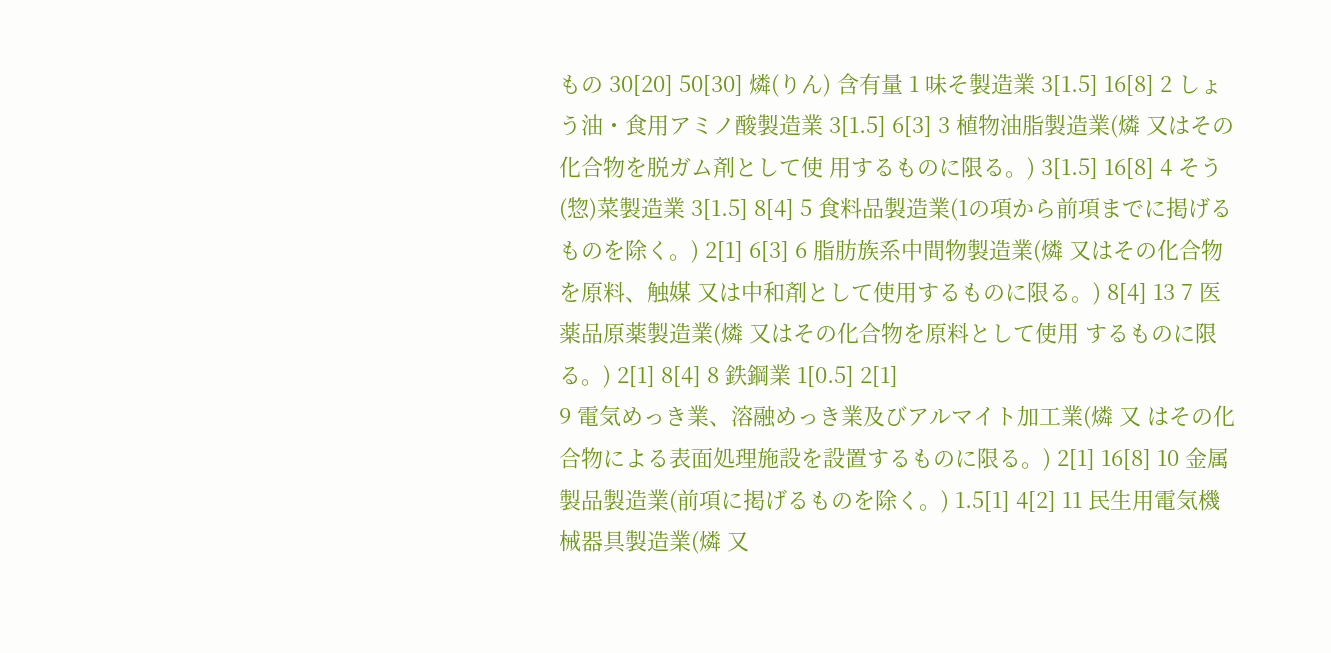もの 30[20] 50[30] 燐(りん) 含有量 1 味そ製造業 3[1.5] 16[8] 2 しょう油・食用アミノ酸製造業 3[1.5] 6[3] 3 植物油脂製造業(燐 又はその化合物を脱ガム剤として使 用するものに限る。) 3[1.5] 16[8] 4 そう(惣)菜製造業 3[1.5] 8[4] 5 食料品製造業(1の項から前項までに掲げるものを除く。) 2[1] 6[3] 6 脂肪族系中間物製造業(燐 又はその化合物 を原料、触媒 又は中和剤として使用するものに限る。) 8[4] 13 7 医薬品原薬製造業(燐 又はその化合物を原料として使用 するものに限る。) 2[1] 8[4] 8 鉄鋼業 1[0.5] 2[1]
9 電気めっき業、溶融めっき業及びアルマイト加工業(燐 又 はその化合物による表面処理施設を設置するものに限る。) 2[1] 16[8] 10 金属製品製造業(前項に掲げるものを除く。) 1.5[1] 4[2] 11 民生用電気機械器具製造業(燐 又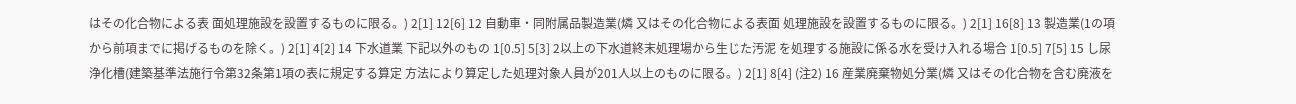はその化合物による表 面処理施設を設置するものに限る。) 2[1] 12[6] 12 自動車・同附属品製造業(燐 又はその化合物による表面 処理施設を設置するものに限る。) 2[1] 16[8] 13 製造業(1の項から前項までに掲げるものを除く。) 2[1] 4[2] 14 下水道業 下記以外のもの 1[0.5] 5[3] 2以上の下水道終末処理場から生じた汚泥 を処理する施設に係る水を受け入れる場合 1[0.5] 7[5] 15 し尿浄化槽(建築基準法施行令第32条第1項の表に規定する算定 方法により算定した処理対象人員が201人以上のものに限る。) 2[1] 8[4] (注2) 16 産業廃棄物処分業(燐 又はその化合物を含む廃液を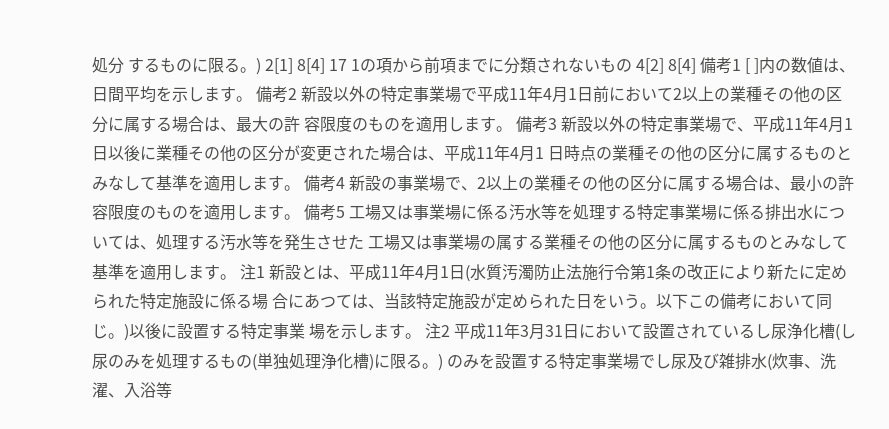処分 するものに限る。) 2[1] 8[4] 17 1の項から前項までに分類されないもの 4[2] 8[4] 備考1 [ ]内の数値は、日間平均を示します。 備考2 新設以外の特定事業場で平成11年4月1日前において2以上の業種その他の区分に属する場合は、最大の許 容限度のものを適用します。 備考3 新設以外の特定事業場で、平成11年4月1日以後に業種その他の区分が変更された場合は、平成11年4月1 日時点の業種その他の区分に属するものとみなして基準を適用します。 備考4 新設の事業場で、2以上の業種その他の区分に属する場合は、最小の許容限度のものを適用します。 備考5 工場又は事業場に係る汚水等を処理する特定事業場に係る排出水については、処理する汚水等を発生させた 工場又は事業場の属する業種その他の区分に属するものとみなして基準を適用します。 注1 新設とは、平成11年4月1日(水質汚濁防止法施行令第1条の改正により新たに定められた特定施設に係る場 合にあつては、当該特定施設が定められた日をいう。以下この備考において同じ。)以後に設置する特定事業 場を示します。 注2 平成11年3月31日において設置されているし尿浄化槽(し尿のみを処理するもの(単独処理浄化槽)に限る。) のみを設置する特定事業場でし尿及び雑排水(炊事、洗濯、入浴等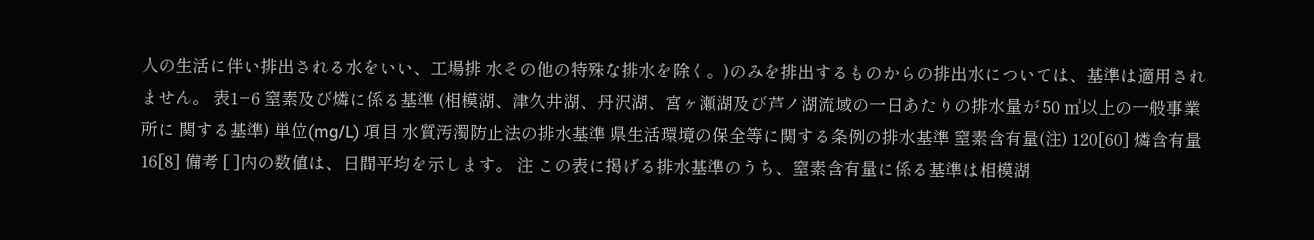人の生活に伴い排出される水をいい、工場排 水その他の特殊な排水を除く。)のみを排出するものからの排出水については、基準は適用されません。 表1−6 窒素及び燐に係る基準 (相模湖、津久井湖、丹沢湖、宮ヶ瀬湖及び芦ノ湖流域の一日あたりの排水量が 50 ㎥以上の一般事業所に 関する基準) 単位(mg/L) 項目 水質汚濁防止法の排水基準 県生活環境の保全等に関する条例の排水基準 窒素含有量(注) 120[60] 燐含有量 16[8] 備考 [ ]内の数値は、日間平均を示します。 注 この表に掲げる排水基準のうち、窒素含有量に係る基準は相模湖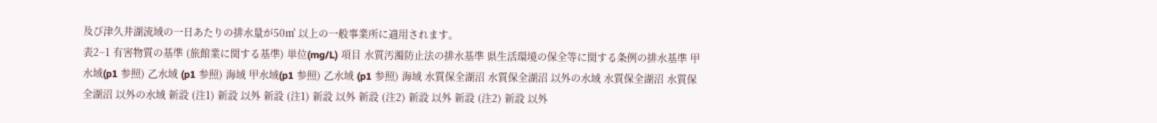及び津久井湖流域の一日あたりの排水量が50㎥ 以上の一般事業所に適用されます。
表2−1 有害物質の基準 (旅館業に関する基準) 単位(mg/L) 項目 水質汚濁防止法の排水基準 県生活環境の保全等に関する条例の排水基準 甲水域(p1 参照) 乙水域 (p1 参照) 海域 甲水域(p1 参照) 乙水域 (p1 参照) 海域 水質保全湖沼 水質保全湖沼 以外の水域 水質保全湖沼 水質保全湖沼 以外の水域 新設 (注1) 新設 以外 新設 (注1) 新設 以外 新設 (注2) 新設 以外 新設 (注2) 新設 以外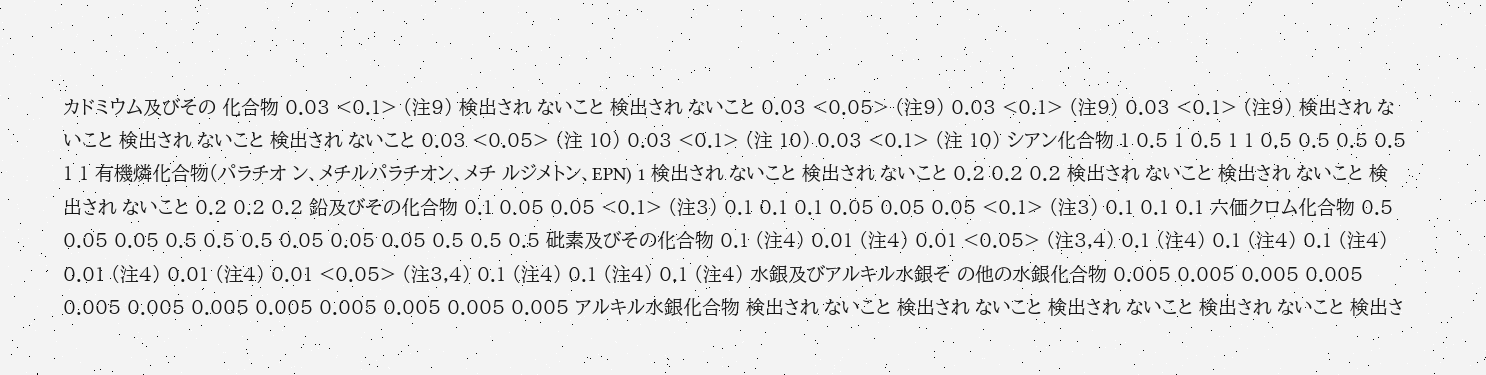カドミウム及びその 化合物 0.03 <0.1> (注9) 検出され ないこと 検出され ないこと 0.03 <0.05> (注9) 0.03 <0.1> (注9) 0.03 <0.1> (注9) 検出され ないこと 検出され ないこと 検出され ないこと 0.03 <0.05> (注 10) 0.03 <0.1> (注 10) 0.03 <0.1> (注 10) シアン化合物 1 0.5 1 0.5 1 1 0.5 0.5 0.5 0.5 1 1 有機燐化合物(パラチオ ン、メチルパラチオン、メチ ルジメトン、EPN) 1 検出され ないこと 検出され ないこと 0.2 0.2 0.2 検出され ないこと 検出され ないこと 検出され ないこと 0.2 0.2 0.2 鉛及びその化合物 0.1 0.05 0.05 <0.1> (注3) 0.1 0.1 0.1 0.05 0.05 0.05 <0.1> (注3) 0.1 0.1 0.1 六価クロム化合物 0.5 0.05 0.05 0.5 0.5 0.5 0.05 0.05 0.05 0.5 0.5 0.5 砒素及びその化合物 0.1 (注4) 0.01 (注4) 0.01 <0.05> (注3,4) 0.1 (注4) 0.1 (注4) 0.1 (注4) 0.01 (注4) 0.01 (注4) 0.01 <0.05> (注3,4) 0.1 (注4) 0.1 (注4) 0.1 (注4) 水銀及びアルキル水銀そ の他の水銀化合物 0.005 0.005 0.005 0.005 0.005 0.005 0.005 0.005 0.005 0.005 0.005 0.005 アルキル水銀化合物 検出され ないこと 検出され ないこと 検出され ないこと 検出され ないこと 検出さ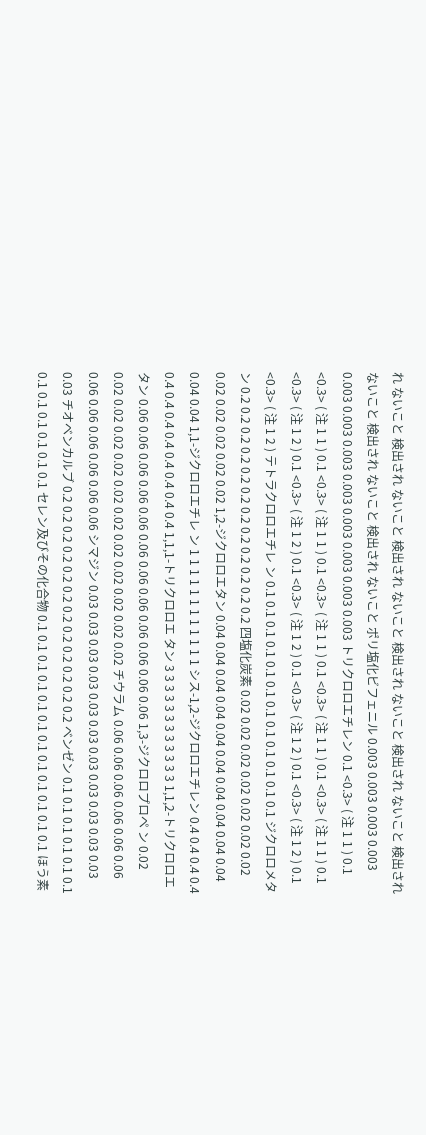れ ないこと 検出され ないこと 検出され ないこと 検出され ないこと 検出され ないこと 検出され ないこと 検出され ないこと 検出され ないこと ポリ塩化ビフェニル 0.003 0.003 0.003 0.003 0.003 0.003 0.003 0.003 0.003 0.003 0.003 0.003 トリクロロエチレン 0.1 <0.3> ( 注 1 1 ) 0.1 <0.3> ( 注 1 1 ) 0.1 <0.3> ( 注 1 1 ) 0.1 <0.3> ( 注 1 1 ) 0.1 <0.3> ( 注 1 1 ) 0.1 <0.3> ( 注 1 1 ) 0.1 <0.3> ( 注 1 2 ) 0.1 <0.3> ( 注 1 2 ) 0.1 <0.3> ( 注 1 2 ) 0.1 <0.3> ( 注 1 2 ) 0.1 <0.3> ( 注 1 2 ) 0.1 <0.3> ( 注 1 2 ) テトラクロロエチレ ン 0.1 0.1 0.1 0.1 0.1 0.1 0.1 0.1 0.1 0.1 0.1 0.1 ジクロロメタン 0.2 0.2 0.2 0.2 0.2 0.2 0.2 0.2 0.2 0.2 0.2 0.2 四塩化炭素 0.02 0.02 0.02 0.02 0.02 0.02 0.02 0.02 0.02 0.02 0.02 0.02 1,2-ジクロロエタン 0.04 0.04 0.04 0.04 0.04 0.04 0.04 0.04 0.04 0.04 0.04 0.04 1,1-ジクロロエチレ ン 1 1 1 1 1 1 1 1 1 1 1 1 シス-1,2-ジクロロエチレン 0.4 0.4 0.4 0.4 0.4 0.4 0.4 0.4 0.4 0.4 0.4 0.4 1,1,1-トリクロロエ タン 3 3 3 3 3 3 3 3 3 3 3 3 1,1,2-トリクロロエ タン 0.06 0.06 0.06 0.06 0.06 0.06 0.06 0.06 0.06 0.06 0.06 0.06 1,3-ジクロロプロペ ン 0.02 0.02 0.02 0.02 0.02 0.02 0.02 0.02 0.02 0.02 0.02 0.02 チウラム 0.06 0.06 0.06 0.06 0.06 0.06 0.06 0.06 0.06 0.06 0.06 0.06 シマジン 0.03 0.03 0.03 0.03 0.03 0.03 0.03 0.03 0.03 0.03 0.03 0.03 チオベンカルブ 0.2 0.2 0.2 0.2 0.2 0.2 0.2 0.2 0.2 0.2 0.2 0.2 ベンゼン 0.1 0.1 0.1 0.1 0.1 0.1 0.1 0.1 0.1 0.1 0.1 0.1 セレン及びその化合物 0.1 0.1 0.1 0.1 0.1 0.1 0.1 0.1 0.1 0.1 0.1 0.1 ほう素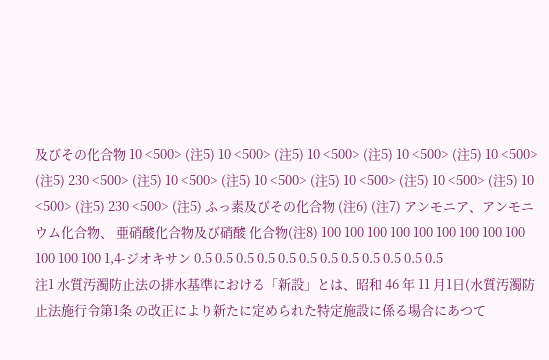及びその化合物 10 <500> (注5) 10 <500> (注5) 10 <500> (注5) 10 <500> (注5) 10 <500> (注5) 230 <500> (注5) 10 <500> (注5) 10 <500> (注5) 10 <500> (注5) 10 <500> (注5) 10 <500> (注5) 230 <500> (注5) ふっ素及びその化合物 (注6) (注7) アンモニア、アンモニウム化合物、 亜硝酸化合物及び硝酸 化合物(注8) 100 100 100 100 100 100 100 100 100 100 100 100 1,4-ジオキサン 0.5 0.5 0.5 0.5 0.5 0.5 0.5 0.5 0.5 0.5 0.5 0.5
注1 水質汚濁防止法の排水基準における「新設」とは、昭和 46 年 11 月1日(水質汚濁防止法施行令第1条 の改正により新たに定められた特定施設に係る場合にあつて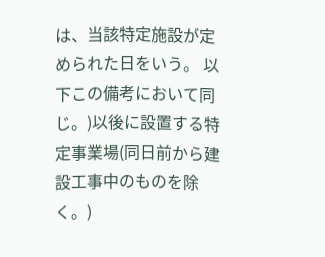は、当該特定施設が定められた日をいう。 以下この備考において同じ。)以後に設置する特定事業場(同日前から建設工事中のものを除く。)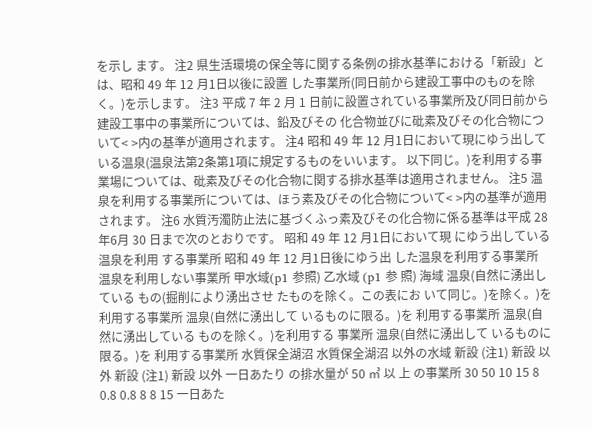を示し ます。 注2 県生活環境の保全等に関する条例の排水基準における「新設」とは、昭和 49 年 12 月1日以後に設置 した事業所(同日前から建設工事中のものを除く。)を示します。 注3 平成 7 年 2 月 1 日前に設置されている事業所及び同日前から建設工事中の事業所については、鉛及びその 化合物並びに砒素及びその化合物について< >内の基準が適用されます。 注4 昭和 49 年 12 月1日において現にゆう出している温泉(温泉法第2条第1項に規定するものをいいます。 以下同じ。)を利用する事業場については、砒素及びその化合物に関する排水基準は適用されません。 注5 温泉を利用する事業所については、ほう素及びその化合物について< >内の基準が適用されます。 注6 水質汚濁防止法に基づくふっ素及びその化合物に係る基準は平成 28 年6月 30 日まで次のとおりです。 昭和 49 年 12 月1日において現 にゆう出している温泉を利用 する事業所 昭和 49 年 12 月1日後にゆう出 した温泉を利用する事業所 温泉を利用しない事業所 甲水域(p1 参照) 乙水域 (p1 参 照) 海域 温泉(自然に湧出している もの(掘削により湧出させ たものを除く。この表にお いて同じ。)を除く。)を 利用する事業所 温泉(自然に湧出して いるものに限る。)を 利用する事業所 温泉(自然に湧出している ものを除く。)を利用する 事業所 温泉(自然に湧出して いるものに限る。)を 利用する事業所 水質保全湖沼 水質保全湖沼 以外の水域 新設 (注1) 新設 以外 新設 (注1) 新設 以外 一日あたり の排水量が 50 ㎥ 以 上 の事業所 30 50 10 15 8 0.8 0.8 8 8 15 一日あた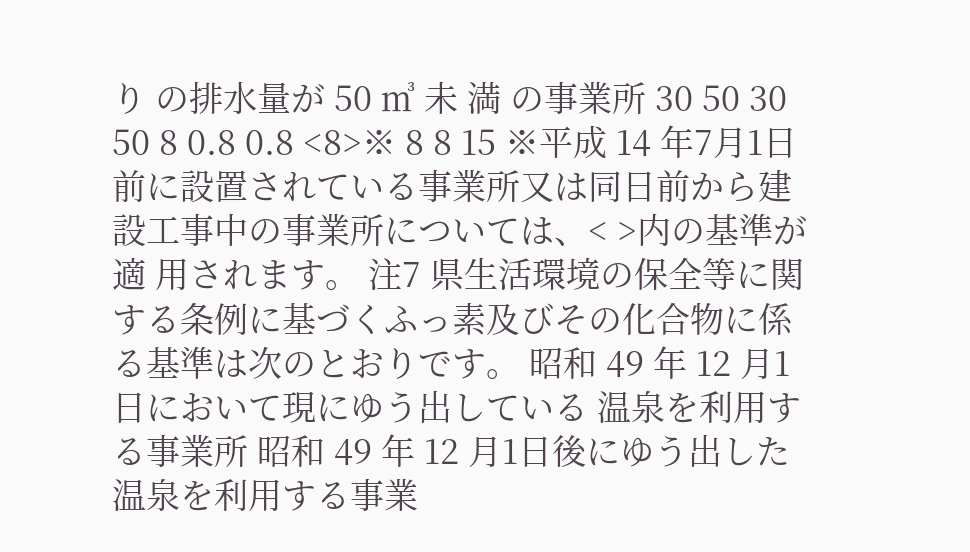り の排水量が 50 ㎥ 未 満 の事業所 30 50 30 50 8 0.8 0.8 <8>※ 8 8 15 ※平成 14 年7月1日前に設置されている事業所又は同日前から建設工事中の事業所については、< >内の基準が適 用されます。 注7 県生活環境の保全等に関する条例に基づくふっ素及びその化合物に係る基準は次のとおりです。 昭和 49 年 12 月1日において現にゆう出している 温泉を利用する事業所 昭和 49 年 12 月1日後にゆう出した温泉を利用する事業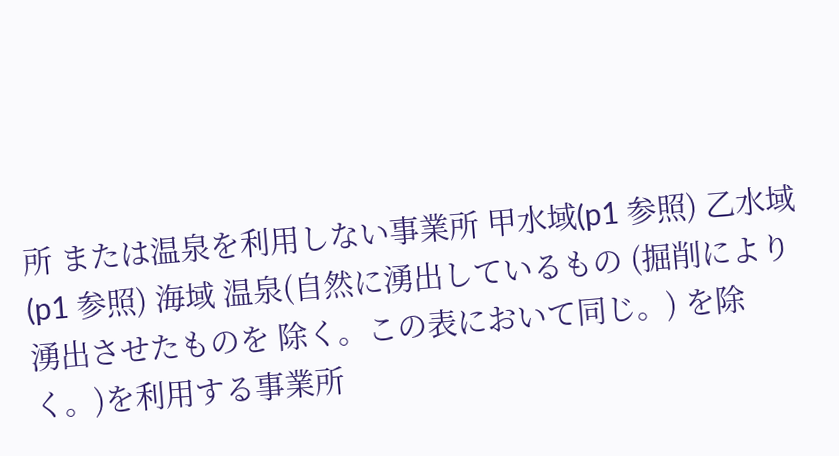所 または温泉を利用しない事業所 甲水域(p1 参照) 乙水域 (p1 参照) 海域 温泉(自然に湧出しているもの (掘削により湧出させたものを 除く。この表において同じ。) を除く。)を利用する事業所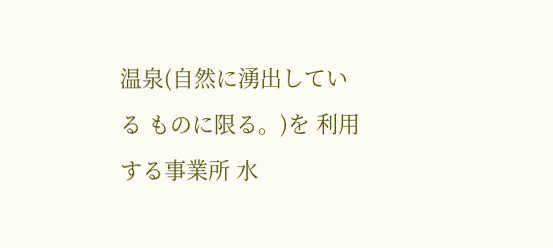温泉(自然に湧出している ものに限る。)を 利用する事業所 水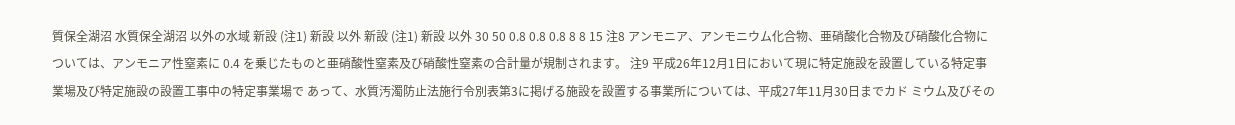質保全湖沼 水質保全湖沼 以外の水域 新設 (注1) 新設 以外 新設 (注1) 新設 以外 30 50 0.8 0.8 0.8 8 8 15 注8 アンモニア、アンモニウム化合物、亜硝酸化合物及び硝酸化合物については、アンモニア性窒素に 0.4 を乗じたものと亜硝酸性窒素及び硝酸性窒素の合計量が規制されます。 注9 平成26年12月1日において現に特定施設を設置している特定事業場及び特定施設の設置工事中の特定事業場で あって、水質汚濁防止法施行令別表第3に掲げる施設を設置する事業所については、平成27年11月30日までカド ミウム及びその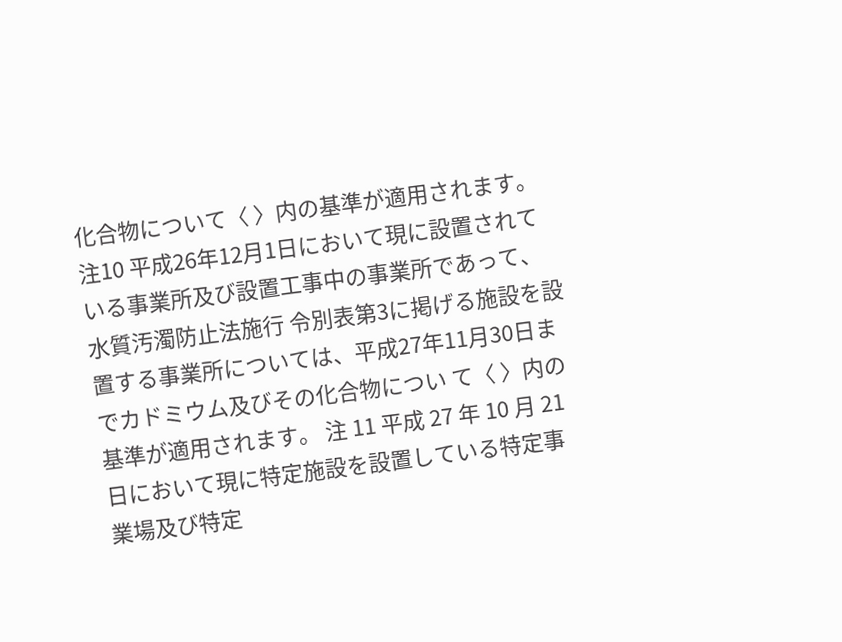化合物について〈 〉内の基準が適用されます。 注10 平成26年12月1日において現に設置されている事業所及び設置工事中の事業所であって、水質汚濁防止法施行 令別表第3に掲げる施設を設置する事業所については、平成27年11月30日までカドミウム及びその化合物につい て〈 〉内の基準が適用されます。 注 11 平成 27 年 10 月 21 日において現に特定施設を設置している特定事業場及び特定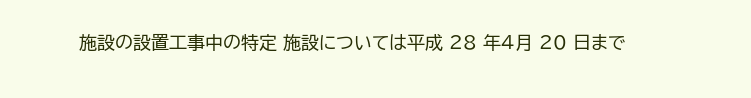施設の設置工事中の特定 施設については平成 28 年4月 20 日まで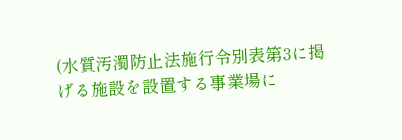(水質汚濁防止法施行令別表第3に掲げる施設を設置する事業場に